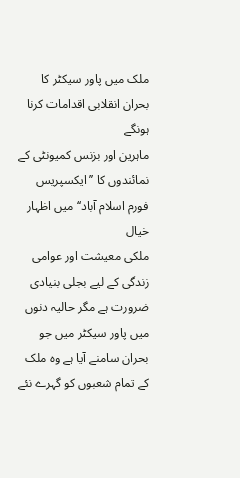ملک میں پاور سیکٹر کا بحران انقلابی اقدامات کرنا ہونگے
ماہرین اور بزنس کمیونٹی کے نمائندوں کا ’’ایکسپریس فورم اسلام آباد‘‘ میں اظہار خیال
ملکی معیشت اور عوامی زندگی کے لیے بجلی بنیادی ضرورت ہے مگر حالیہ دنوں میں پاور سیکٹر میں جو بحران سامنے آیا ہے وہ ملک کے تمام شعبوں کو گہرے نئے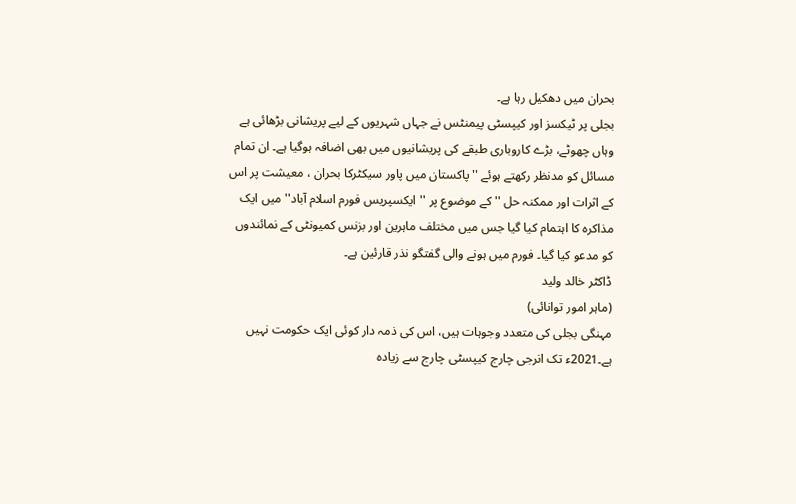بحران میں دھکیل رہا ہے۔
بجلی پر ٹیکسز اور کیپسٹی پیمنٹس نے جہاں شہریوں کے لیے پریشانی بڑھائی ہے وہاں چھوٹے، بڑے کاروباری طبقے کی پریشانیوں میں بھی اضافہ ہوگیا ہے۔ ان تمام مسائل کو مدنظر رکھتے ہوئے ''پاکستان میں پاور سیکٹرکا بحران ، معیشت پر اس کے اثرات اور ممکنہ حل '' کے موضوع پر ''ایکسپریس فورم اسلام آباد'' میں ایک مذاکرہ کا اہتمام کیا گیا جس میں مختلف ماہرین اور بزنس کمیونٹی کے نمائندوں کو مدعو کیا گیا۔ فورم میں ہونے والی گفتگو نذر قارئین ہے۔
ڈاکٹر خالد ولید
(ماہر امور توانائی)
مہنگی بجلی کی متعدد وجوہات ہیں، اس کی ذمہ دار کوئی ایک حکومت نہیں ہے۔2021ء تک انرجی چارج کیپسٹی چارج سے زیادہ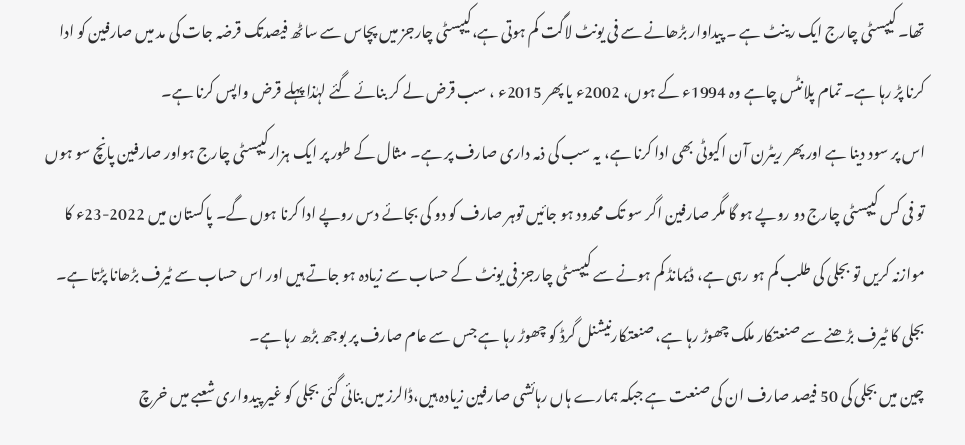تھا۔ کیپسٹی چارج ایک رینٹ ہے ۔ پیداوار بڑھانے سے فی یونٹ لاگت کم ہوتی ہے،کیپسٹی چارجز میں پچاس سے ساٹھ فیصدتک قرضہ جات کی مد میں صارفین کو ادا کرنا پڑ رہا ہے۔ تمام پلانٹس چاہے وہ 1994ء کے ہوں، 2002ء یا پھر 2015ء ، سب قرض لے کر بنائے گئے لہٰذا پہلے قرض واپس کرنا ہے۔
اس پر سود دینا ہے اور پھر ریٹرن آن اکیوٹی بھی ادا کرنا ہے، یہ سب کی ذمہ داری صارف پر ہے۔ مثال کے طور پر ایک ہزارکیپسٹی چارج ہواور صارفین پانچ سو ہوں تو فی کس کیپسٹی چارج دو روپے ہو گا مگر صارفین اگر سو تک محدود ہو جائیں توہر صارف کو دو کی بجائے دس روپے ادا کرنا ہوں گے۔ پاکستان میں 2022-23ء کا موازنہ کریں تو بجلی کی طلب کم ہو رہی ہے، ڈیمانڈ کم ہونے سے کیپسٹی چارجز فی یونٹ کے حساب سے زیادہ ہو جاتے ہیں اور اس حساب سے ٹیرف بڑھانا پڑتا ہے۔ بجلی کا ٹیرف بڑھنے سے صنعتکار ملک چھوڑ رہا ہے، صنعتکارنیشنل گرڈ کو چھوڑ رہا ہے جس سے عام صارف پر بوجھ بڑھ رہا ہے۔
چین میں بجلی کی 50 فیصد صارف ان کی صنعت ہے جبکہ ہمارے ہاں رہائشی صارفین زیادہ ہیں،ڈالرز میں بنائی گئی بجلی کو غیر پیدواری شعبے میں خرچ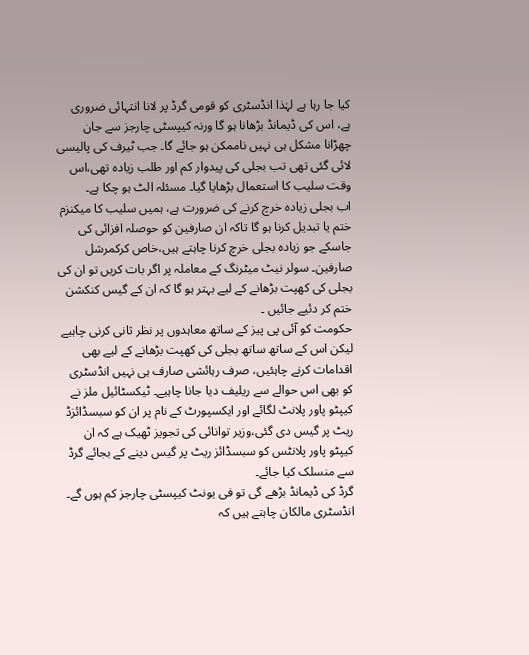کیا جا رہا ہے لہٰذا انڈسٹری کو قومی گرڈ پر لانا انتہائی ضروری ہے، اس کی ڈیمانڈ بڑھانا ہو گا ورنہ کیپسٹی چارجز سے جان چھڑانا مشکل ہی نہیں ناممکن ہو جائے گا۔ جب ٹیرف کی پالیسی لائی گئی تھی تب بجلی کی پیدوار کم اور طلب زیادہ تھی،اس وقت سلیب کا استعمال بڑھایا گیا۔ مسئلہ الٹ ہو چکا ہے۔
اب بجلی زیادہ خرچ کرنے کی ضرورت ہے، ہمیں سلیب کا میکنزم ختم یا تبدیل کرنا ہو گا تاکہ ان صارفین کو حوصلہ افزائی کی جاسکے جو زیادہ بجلی خرچ کرنا چاہتے ہیں،خاص کرکمرشل صارفین۔ سولر نیٹ میٹرنگ کے معاملہ پر اگر بات کریں تو ان کی بجلی کی کھپت بڑھانے کے لیے بہتر ہو گا کہ ان کے گیس کنکشن ختم کر دئیے جائیں ۔
حکومت کو آئی پی پیز کے ساتھ معاہدوں پر نظر ثانی کرنی چاہیے لیکن اس کے ساتھ ساتھ بجلی کی کھپت بڑھانے کے لیے بھی اقدامات کرنے چاہئیں، صرف رہائشی صارف ہی نہیں انڈسٹری کو بھی اس حوالے سے ریلیف دیا جانا چاہیے۔ ٹیکسٹائیل ملز نے کیپٹو پاور پلانٹ لگائے اور ایکسپورٹ کے نام پر ان کو سبسڈائزڈ ریٹ پر گیس دی گئی،وزیر توانائی کی تجویز ٹھیک ہے کہ ان کیپٹو پاور پلانٹس کو سبسڈائز ریٹ پر گیس دینے کے بجائے گرڈ سے منسلک کیا جائے۔
گرڈ کی ڈیمانڈ بڑھے گی تو فی یونٹ کیپسٹی چارجز کم ہوں گے۔ انڈسٹری مالکان چاہتے ہیں کہ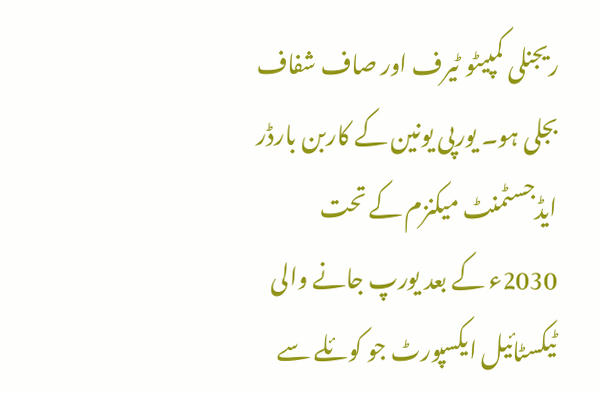ریجنلی کمپیٹو ٹیرف اور صاف شفاف بجلی ہو۔ یورپی یونین کے کاربن بارڈر ایڈجسٹمنٹ میکنزم کے تحت 2030ء کے بعد یورپ جانے والی ٹیکسٹائیل ایکسپورٹ جو کوئلے سے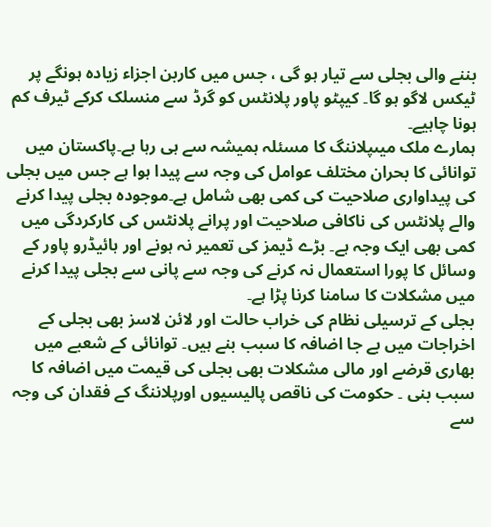بننے والی بجلی سے تیار ہو گی ، جس میں کاربن اجزاء زیادہ ہونگے پر ٹیکس لاگو ہو گا۔ کیپٹو پاور پلانٹس کو گرڈ سے منسلک کرکے ٹیرف کم ہونا چاہیے۔
ہمارے ملک میںپلاننگ کا مسئلہ ہمیشہ سے ہی رہا ہے۔پاکستان میں توانائی کا بحران مختلف عوامل کی وجہ سے پیدا ہوا ہے جس میں بجلی کی پیداواری صلاحیت کی کمی بھی شامل ہے۔موجودہ بجلی پیدا کرنے والے پلانٹس کی ناکافی صلاحیت اور پرانے پلانٹس کی کارکردگی میں کمی بھی ایک وجہ ہے۔ بڑے ڈیمز کی تعمیر نہ ہونے اور ہائیڈرو پاور کے وسائل کا پورا استعمال نہ کرنے کی وجہ سے پانی سے بجلی پیدا کرنے میں مشکلات کا سامنا کرنا پڑا ہے۔
بجلی کے ترسیلی نظام کی خراب حالت اور لائن لاسز بھی بجلی کے اخراجات میں بے جا اضافہ کا سبب بنے ہیں۔ توانائی کے شعبے میں بھاری قرضے اور مالی مشکلات بھی بجلی کی قیمت میں اضافہ کا سبب بنی ۔ حکومت کی ناقص پالیسیوں اورپلاننگ کے فقدان کی وجہ سے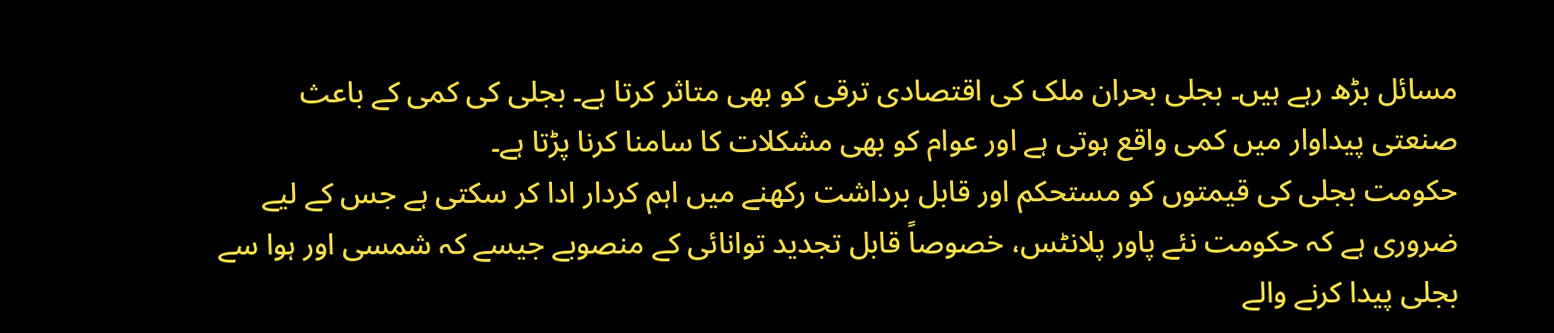مسائل بڑھ رہے ہیں۔ بجلی بحران ملک کی اقتصادی ترقی کو بھی متاثر کرتا ہے۔ بجلی کی کمی کے باعث صنعتی پیداوار میں کمی واقع ہوتی ہے اور عوام کو بھی مشکلات کا سامنا کرنا پڑتا ہے۔
حکومت بجلی کی قیمتوں کو مستحکم اور قابل برداشت رکھنے میں اہم کردار ادا کر سکتی ہے جس کے لیے ضروری ہے کہ حکومت نئے پاور پلانٹس، خصوصاً قابل تجدید توانائی کے منصوبے جیسے کہ شمسی اور ہوا سے بجلی پیدا کرنے والے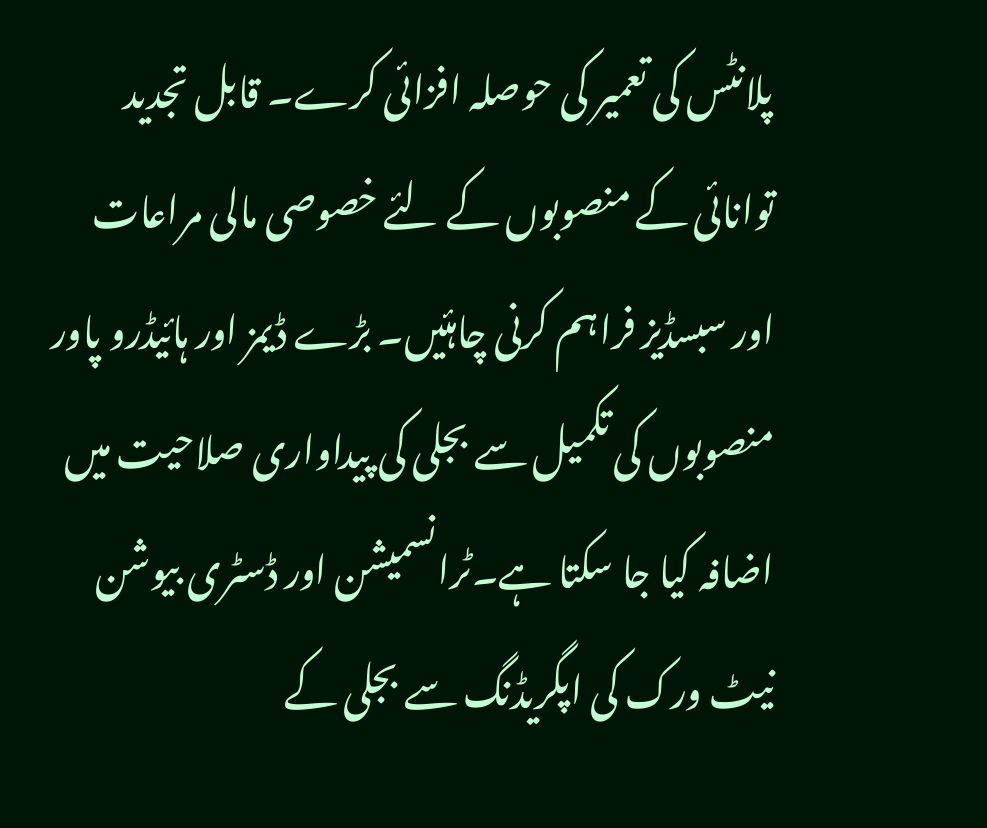پلانٹس کی تعمیر کی حوصلہ افزائی کرے۔ قابل تجدید توانائی کے منصوبوں کے لئے خصوصی مالی مراعات اور سبسڈیز فراہم کرنی چاہئیں۔ بڑے ڈیمز اور ہائیڈرو پاور منصوبوں کی تکمیل سے بجلی کی پیداواری صلاحیت میں اضافہ کیا جا سکتا ہے۔ٹرانسمیشن اور ڈسٹری بیوشن نیٹ ورک کی اپگریڈنگ سے بجلی کے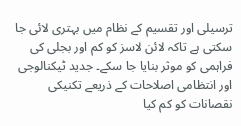ترسیلی اور تقسیم کے نظام میں بہتری لائی جا سکتی ہے تاکہ لائن لاسز کو کم اور بجلی کی فراہمی کو موثر بنایا جا سکے۔ جدید ٹیکنالوجی اور انتظامی اصلاحات کے ذریعے تکنیکی نقصانات کو کم کیا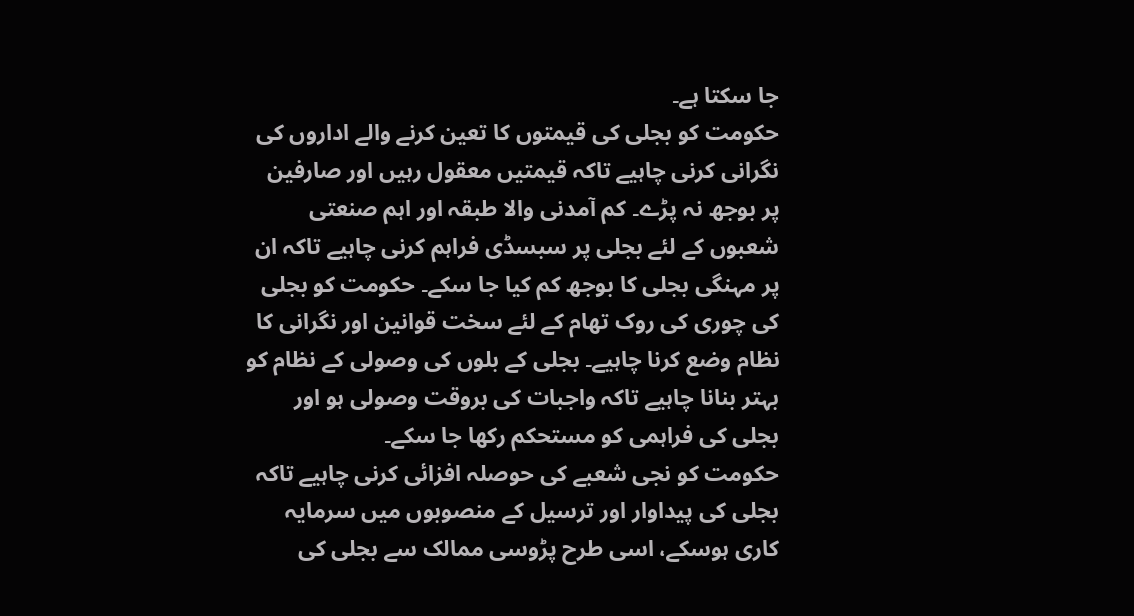جا سکتا ہے۔
حکومت کو بجلی کی قیمتوں کا تعین کرنے والے اداروں کی نگرانی کرنی چاہیے تاکہ قیمتیں معقول رہیں اور صارفین پر بوجھ نہ پڑے۔ کم آمدنی والا طبقہ اور اہم صنعتی شعبوں کے لئے بجلی پر سبسڈی فراہم کرنی چاہیے تاکہ ان پر مہنگی بجلی کا بوجھ کم کیا جا سکے۔ حکومت کو بجلی کی چوری کی روک تھام کے لئے سخت قوانین اور نگرانی کا نظام وضع کرنا چاہیے۔ بجلی کے بلوں کی وصولی کے نظام کو بہتر بنانا چاہیے تاکہ واجبات کی بروقت وصولی ہو اور بجلی کی فراہمی کو مستحکم رکھا جا سکے۔
حکومت کو نجی شعبے کی حوصلہ افزائی کرنی چاہیے تاکہ بجلی کی پیداوار اور ترسیل کے منصوبوں میں سرمایہ کاری ہوسکے، اسی طرح پڑوسی ممالک سے بجلی کی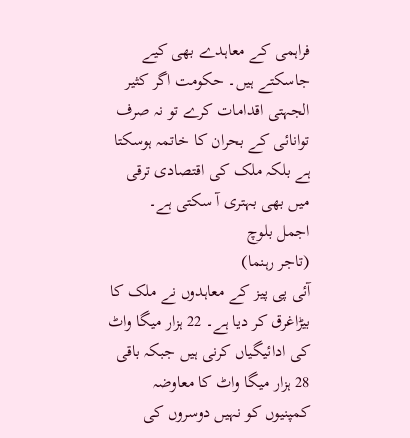فراہمی کے معاہدے بھی کیے جاسکتے ہیں۔ حکومت اگر کثیر الجہتی اقدامات کرے تو نہ صرف توانائی کے بحران کا خاتمہ ہوسکتا ہے بلکہ ملک کی اقتصادی ترقی میں بھی بہتری آ سکتی ہے۔
اجمل بلوچ
(تاجر رہنما)
آئی پی پیز کے معاہدوں نے ملک کا بیڑاغرق کر دیا ہے۔ 22 ہزار میگا واٹ کی ادائیگیاں کرنی ہیں جبکہ باقی 28 ہزار میگا واٹ کا معاوضہ کمپنیوں کو نہیں دوسروں کی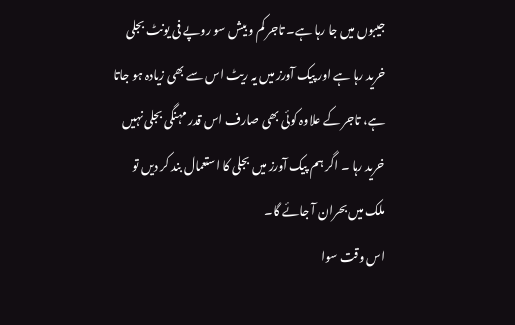جیبوں میں جا رہا ہے۔ تاجر کم و بیش سو روپے فی یونٹ بجلی خرید رہا ہے اور پیک آورز میں یہ ریٹ اس سے بھی زیادہ ہو جاتا ہے، تاجر کے علاوہ کوئی بھی صارف اس قدر مہنگی بجلی نہیں خرید رہا ۔ اگر ہم پیک آورز میں بجلی کا استعمال بند کر دیں تو ملک میں بحران آ جائے گا۔
اس وقت سوا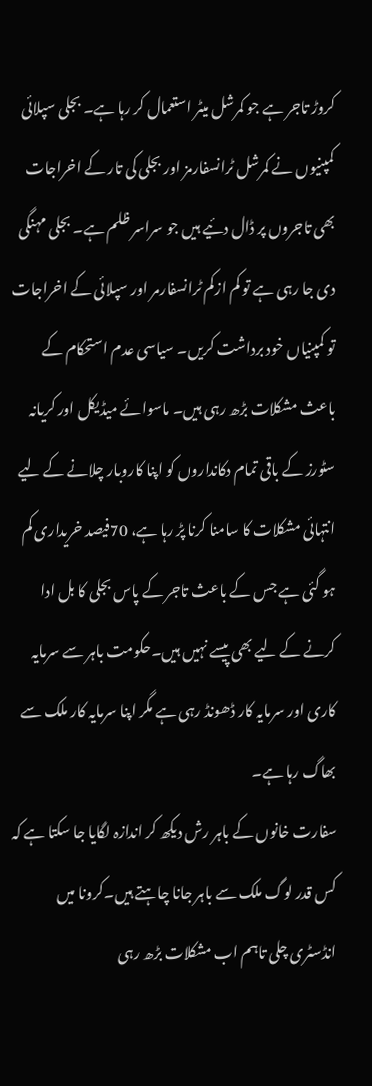کروڑ تاجر ہے جو کمرشل میٹر استعمال کر رہا ہے۔ بجلی سپلائی کمپنیوں نے کمرشل ٹرانسفارمز اور بجلی کی تار کے اخراجات بھی تاجروں پر ڈال دئیے ہیں جو سراسر ظلم ہے۔ بجلی مہنگی دی جا رہی ہے تو کم ازکم ٹرانسفارمر اور سپلائی کے اخراجات تو کمپنیاں خود برداشت کریں۔ سیاسی عدم استحکام کے باعث مشکلات بڑھ رہی ہیں۔ ماسوائے میڈیکل اور کریانہ سٹورز کے باقی تمام دکانداروں کو اپنا کاروبار چلانے کے لیے انتہائی مشکلات کا سامنا کرنا پڑ رہا ہے، 70فیصد خریداری کم ہو گئی ہے جس کے باعث تاجر کے پاس بجلی کا بل ادا کرنے کے لیے بھی پیسے نہیں ہیں۔حکومت باہر سے سرمایہ کاری اور سرمایہ کار ڈھونڈ رہی ہے مگر اپنا سرمایہ کار ملک سے بھاگ رہا ہے۔
سفارت خانوں کے باہر رش دیکھ کر اندازہ لگایا جا سکتا ہے کہ کس قدر لوگ ملک سے باہر جانا چاہتے ہیں۔کرونا میں انڈسٹری چلی تاہم اب مشکلات بڑھ رہی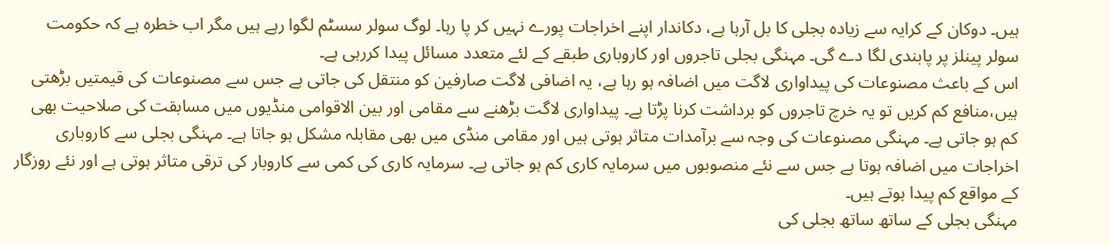ہیں۔ دوکان کے کرایہ سے زیادہ بجلی کا بل آرہا ہے، دکاندار اپنے اخراجات پورے نہیں کر پا رہا۔ لوگ سولر سسٹم لگوا رہے ہیں مگر اب خطرہ ہے کہ حکومت سولر پینلز پر پابندی لگا دے گی۔ مہنگی بجلی تاجروں اور کاروباری طبقے کے لئے متعدد مسائل پیدا کررہی ہے۔
اس کے باعث مصنوعات کی پیداواری لاگت میں اضافہ ہو رہا ہے، یہ اضافی لاگت صارفین کو منتقل کی جاتی ہے جس سے مصنوعات کی قیمتیں بڑھتی ہیں،منافع کم کریں تو یہ خرچ تاجروں کو برداشت کرنا پڑتا ہے۔ پیداواری لاگت بڑھنے سے مقامی اور بین الاقوامی منڈیوں میں مسابقت کی صلاحیت بھی کم ہو جاتی ہے۔ مہنگی مصنوعات کی وجہ سے برآمدات متاثر ہوتی ہیں اور مقامی منڈی میں بھی مقابلہ مشکل ہو جاتا ہے۔ مہنگی بجلی سے کاروباری اخراجات میں اضافہ ہوتا ہے جس سے نئے منصوبوں میں سرمایہ کاری کم ہو جاتی ہے۔ سرمایہ کاری کی کمی سے کاروبار کی ترقی متاثر ہوتی ہے اور نئے روزگار کے مواقع کم پیدا ہوتے ہیں۔
مہنگی بجلی کے ساتھ ساتھ بجلی کی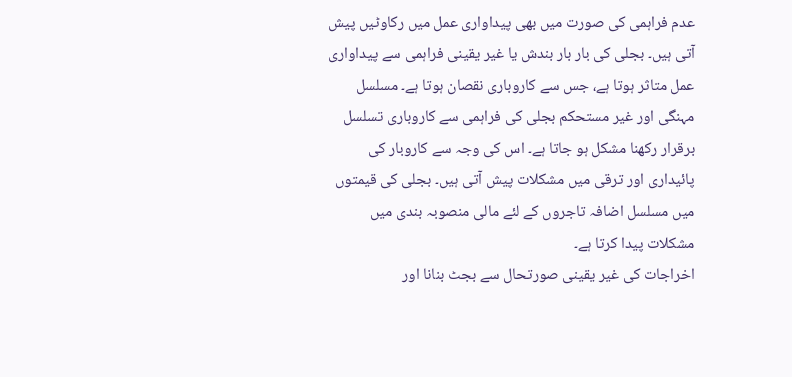عدم فراہمی کی صورت میں بھی پیداواری عمل میں رکاوٹیں پیش آتی ہیں۔ بجلی کی بار بار بندش یا غیر یقینی فراہمی سے پیداواری عمل متاثر ہوتا ہے، جس سے کاروباری نقصان ہوتا ہے۔ مسلسل مہنگی اور غیر مستحکم بجلی کی فراہمی سے کاروباری تسلسل برقرار رکھنا مشکل ہو جاتا ہے۔ اس کی وجہ سے کاروبار کی پائیداری اور ترقی میں مشکلات پیش آتی ہیں۔ بجلی کی قیمتوں میں مسلسل اضافہ تاجروں کے لئے مالی منصوبہ بندی میں مشکلات پیدا کرتا ہے۔
اخراجات کی غیر یقینی صورتحال سے بجٹ بنانا اور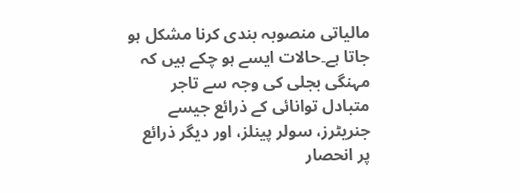مالیاتی منصوبہ بندی کرنا مشکل ہو جاتا ہے۔حالات ایسے ہو چکے ہیں کہ مہنگی بجلی کی وجہ سے تاجر متبادل توانائی کے ذرائع جیسے جنریٹرز، سولر پینلز، اور دیگر ذرائع پر انحصار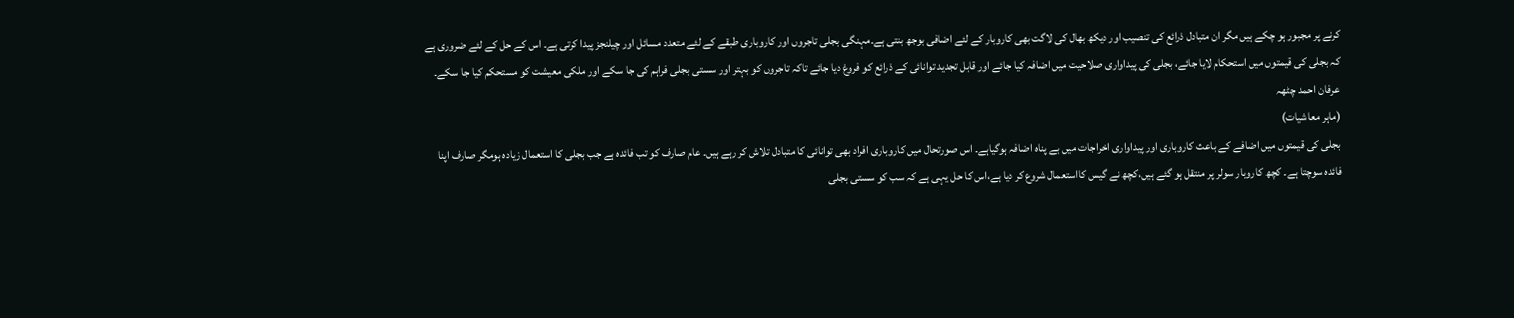کرنے پر مجبور ہو چکے ہیں مگر ان متبادل ذرائع کی تنصیب اور دیکھ بھال کی لاگت بھی کاروبار کے لئے اضافی بوجھ بنتی ہے۔مہنگی بجلی تاجروں اور کاروباری طبقے کے لئے متعدد مسائل اور چیلنجز پیدا کرتی ہے۔ اس کے حل کے لئے ضروری ہے کہ بجلی کی قیمتوں میں استحکام لایا جائے، بجلی کی پیداواری صلاحیت میں اضافہ کیا جائے اور قابل تجدید توانائی کے ذرائع کو فروغ دیا جائے تاکہ تاجروں کو بہتر اور سستی بجلی فراہم کی جا سکے اور ملکی معیشت کو مستحکم کیا جا سکے۔
عرفان احمد چٹھہ
(ماہر معاشیات)
بجلی کی قیمتوں میں اضافے کے باعث کاروباری اور پیداواری اخراجات میں بے پناہ اضافہ ہوگیاہے۔ اس صورتحال میں کاروباری افراد بھی توانائی کا متبادل تلاش کر رہے ہیں۔ عام صارف کو تب فائدہ ہے جب بجلی کا استعمال زیادہ ہومگر صارف اپنا فائدہ سوچتا ہے۔ کچھ کاروبار سولر پر منتقل ہو گئے ہیں،کچھ نے گیس کااستعمال شروع کر دیا ہے،اس کا حل یہی ہے کہ سب کو سستی بجلی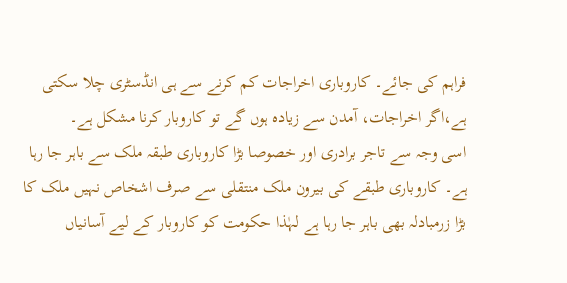فراہم کی جائے۔ کاروباری اخراجات کم کرنے سے ہی انڈسٹری چلا سکتی ہے،اگر اخراجات، آمدن سے زیادہ ہوں گے تو کاروبار کرنا مشکل ہے۔
اسی وجہ سے تاجر برادری اور خصوصا بڑا کاروباری طبقہ ملک سے باہر جا رہا ہے۔ کاروباری طبقے کی بیرون ملک منتقلی سے صرف اشخاص نہیں ملک کا بڑا زرمبادلہ بھی باہر جا رہا ہے لہٰذا حکومت کو کاروبار کے لیے آسانیاں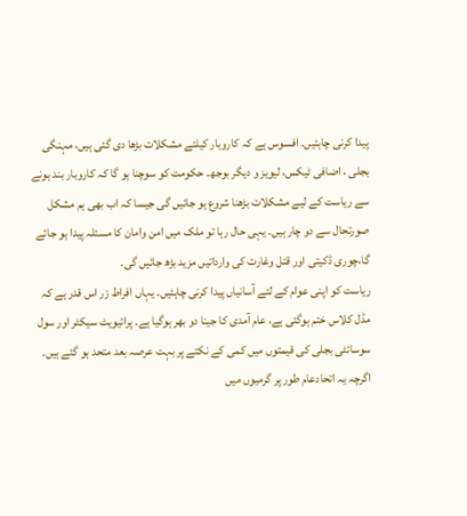پیدا کرنی چاہئیں۔ افسوس ہے کہ کاروبار کیلئے مشکلات بڑھا دی گئی ہیں، مہنگی بجلی ، اضافی ٹیکس، لیویز و دیگر بوجھ۔ حکومت کو سوچنا ہو گا کہ کاروبار بند ہونے سے ریاست کے لیے مشکلات بڑھنا شروع ہو جائیں گی جیسا کہ اب بھی ہم مشکل صورتحال سے دو چار ہیں۔ یہی حال رہا تو ملک میں امن وامان کا مسئلہ پیدا ہو جائے گا،چوری ڈکیتی اور قتل وغارت کی وارداتیں مزید بڑھ جائیں گی۔
ریاست کو اپنی عوام کے لئے آسانیاں پیدا کرنی چاہئیں۔ یہاں افراط زر اس قدر ہے کہ مڈل کلاس ختم ہوگئی ہے، عام آمدی کا جینا دو بھر ہوگیا ہے۔ پرائیویٹ سیکٹر اور سول سوسائٹی بجلی کی قیمتوں میں کمی کے نکتے پر بہت عرصہ بعد متحد ہو گئے ہیں۔ اگرچہ یہ اتحادعام طور پر گرمیوں میں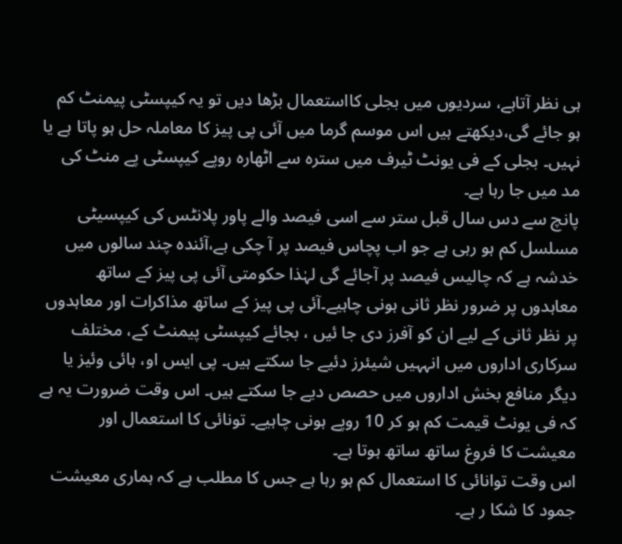ہی نظر آتاہے، سردیوں میں بجلی کااستعمال بڑھا دیں تو یہ کیپسٹی پیمنٹ کم ہو جائے گی،دیکھتے ہیں اس موسم گرما میں آئی پی پیز کا معاملہ حل ہو پاتا ہے یا نہیں۔ بجلی کے فی یونٹ ٹیرف میں سترہ سے اٹھارہ روپے کیپسٹی پے منٹ کی مد میں جا رہا ہے۔
پانچ سے دس سال قبل ستر سے اسی فیصد والے پاور پلانٹس کی کیپسیٹی مسلسل کم ہو رہی ہے جو اب پچاس فیصد پر آ چکی ہے،آئندہ چند سالوں میں خدشہ ہے کہ چالیس فیصد پر آجائے گی لہٰذا حکومتی آئی پی پیز کے ساتھ معاہدوں پر ضرور نظر ثانی ہونی چاہیے۔آئی پی پیز کے ساتھ مذاکرات اور معاہدوں پر نظر ثانی کے لیے ان کو آفرز دی جا ئیں ، بجائے کیپسٹی پیمنٹ کے، مختلف سرکاری اداروں میں انہہیں شیئرز دئیے جا سکتے ہیں۔ پی ایس او، ہائی وئیز یا دیگر منافع بخش اداروں میں حصص دیے جا سکتے ہیں۔ اس وقت ضرورت یہ ہے کہ فی یونٹ قیمت کم ہو کر 10 روپے ہونی چاہیے۔ تونائی کا استعمال اور معیشت کا فروغ ساتھ ساتھ ہوتا ہے۔
اس وقت توانائی کا استعمال کم ہو رہا ہے جس کا مطلب ہے کہ ہماری معیشت جمود کا شکا ر ہے۔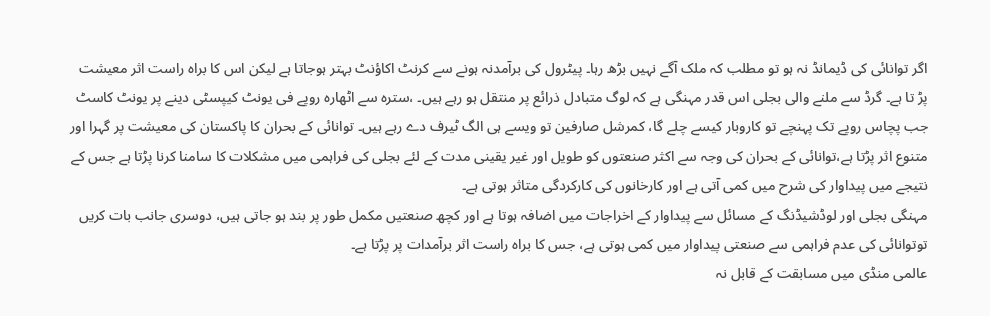اگر توانائی کی ڈیمانڈ نہ ہو تو مطلب کہ ملک آگے نہیں بڑھ رہا۔ پیٹرول کی برآمدنہ ہونے سے کرنٹ اکاؤنٹ بہتر ہوجاتا ہے لیکن اس کا براہ راست اثر معیشت پڑ تا ہے۔ گرڈ سے ملنے والی بجلی اس قدر مہنگی ہے کہ لوگ متبادل ذرائع پر منتقل ہو رہے ہیں۔ ،سترہ سے اٹھارہ روپے فی یونٹ کیپسٹی دینے پر یونٹ کاسٹ جب پچاس روپے تک پہنچے تو کاروبار کیسے چلے گا، کمرشل صارفین تو ویسے ہی الگ ٹیرف دے رہے ہیں۔ توانائی کے بحران کا پاکستان کی معیشت پر گہرا اور متنوع اثر پڑتا ہے،توانائی کے بحران کی وجہ سے اکثر صنعتوں کو طویل اور غیر یقینی مدت کے لئے بجلی کی فراہمی میں مشکلات کا سامنا کرنا پڑتا ہے جس کے نتیجے میں پیداوار کی شرح میں کمی آتی ہے اور کارخانوں کی کارکردگی متاثر ہوتی ہے۔
مہنگی بجلی اور لوڈشیڈنگ کے مسائل سے پیداوار کے اخراجات میں اضافہ ہوتا ہے اور کچھ صنعتیں مکمل طور پر بند ہو جاتی ہیں، دوسری جانب بات کریں توتوانائی کی عدم فراہمی سے صنعتی پیداوار میں کمی ہوتی ہے، جس کا براہ راست اثر برآمدات پر پڑتا ہے۔
عالمی منڈی میں مسابقت کے قابل نہ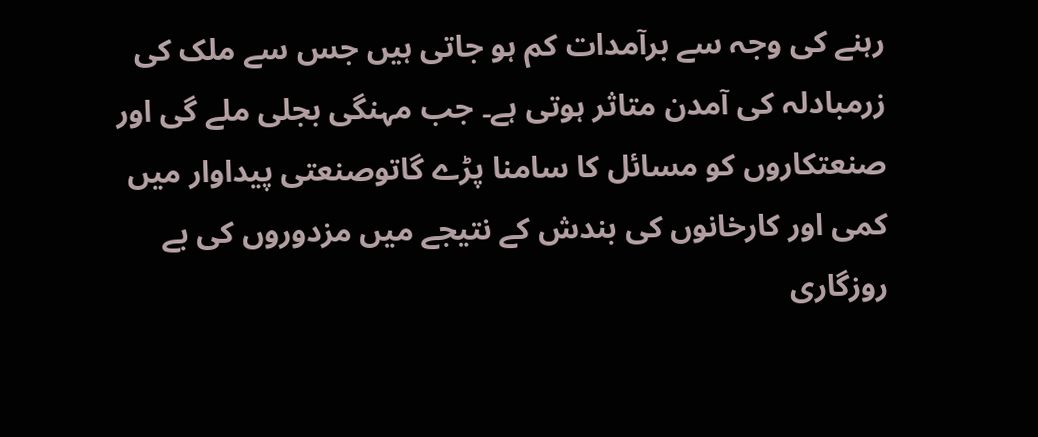رہنے کی وجہ سے برآمدات کم ہو جاتی ہیں جس سے ملک کی زرمبادلہ کی آمدن متاثر ہوتی ہے۔ جب مہنگی بجلی ملے گی اور صنعتکاروں کو مسائل کا سامنا پڑے گاتوصنعتی پیداوار میں کمی اور کارخانوں کی بندش کے نتیجے میں مزدوروں کی بے روزگاری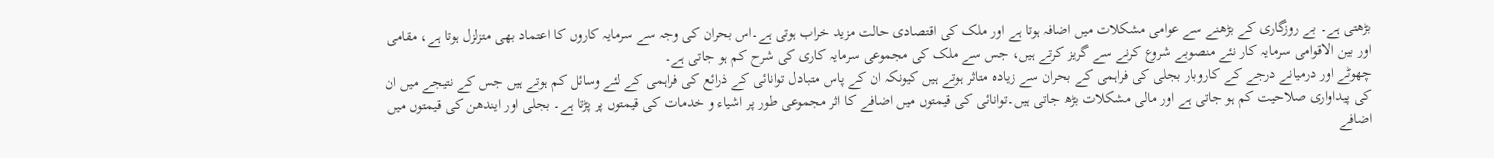بڑھتی ہے۔ بے روزگاری کے بڑھنے سے عوامی مشکلات میں اضافہ ہوتا ہے اور ملک کی اقتصادی حالت مزید خراب ہوتی ہے۔اس بحران کی وجہ سے سرمایہ کاروں کا اعتماد بھی متزلزل ہوتا ہے، مقامی اور بین الاقوامی سرمایہ کار نئے منصوبے شروع کرنے سے گریز کرتے ہیں، جس سے ملک کی مجموعی سرمایہ کاری کی شرح کم ہو جاتی ہے۔
چھوٹے اور درمیانے درجے کے کاروبار بجلی کی فراہمی کے بحران سے زیادہ متاثر ہوتے ہیں کیونکہ ان کے پاس متبادل توانائی کے ذرائع کی فراہمی کے لئے وسائل کم ہوتے ہیں جس کے نتیجے میں ان کی پیداواری صلاحیت کم ہو جاتی ہے اور مالی مشکلات بڑھ جاتی ہیں۔توانائی کی قیمتوں میں اضافے کا اثر مجموعی طور پر اشیاء و خدمات کی قیمتوں پر پڑتا ہے۔ بجلی اور ایندھن کی قیمتوں میں اضافے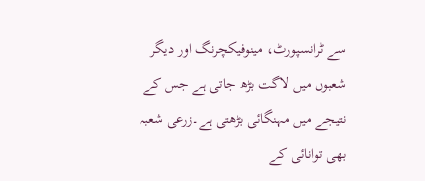سے ٹرانسپورٹ، مینوفیکچرنگ اور دیگر شعبوں میں لاگت بڑھ جاتی ہے جس کے نتیجے میں مہنگائی بڑھتی ہے۔زرعی شعبہ بھی توانائی کے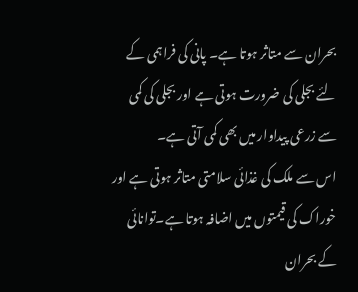بحران سے متاثر ہوتا ہے۔ پانی کی فراہمی کے لئے بجلی کی ضرورت ہوتی ہے اور بجلی کی کمی سے زرعی پیداوار میں بھی کمی آتی ہے۔
اس سے ملک کی غذائی سلامتی متاثر ہوتی ہے اور خوراک کی قیمتوں میں اضافہ ہوتا ہے۔توانائی کے بحران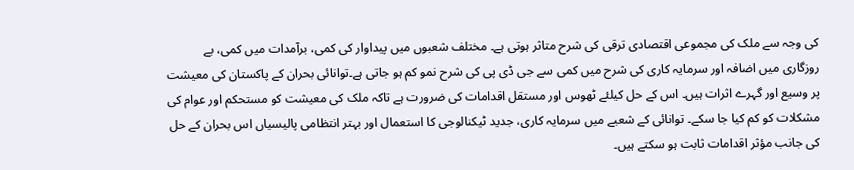کی وجہ سے ملک کی مجموعی اقتصادی ترقی کی شرح متاثر ہوتی ہے۔ مختلف شعبوں میں پیداوار کی کمی، برآمدات میں کمی، بے روزگاری میں اضافہ اور سرمایہ کاری کی شرح میں کمی سے جی ڈی پی کی شرح نمو کم ہو جاتی ہے۔توانائی بحران کے پاکستان کی معیشت پر وسیع اور گہرے اثرات ہیں۔ اس کے حل کیلئے ٹھوس اور مستقل اقدامات کی ضرورت ہے تاکہ ملک کی معیشت کو مستحکم اور عوام کی مشکلات کو کم کیا جا سکے۔ توانائی کے شعبے میں سرمایہ کاری، جدید ٹیکنالوجی کا استعمال اور بہتر انتظامی پالیسیاں اس بحران کے حل کی جانب مؤثر اقدامات ثابت ہو سکتے ہیں۔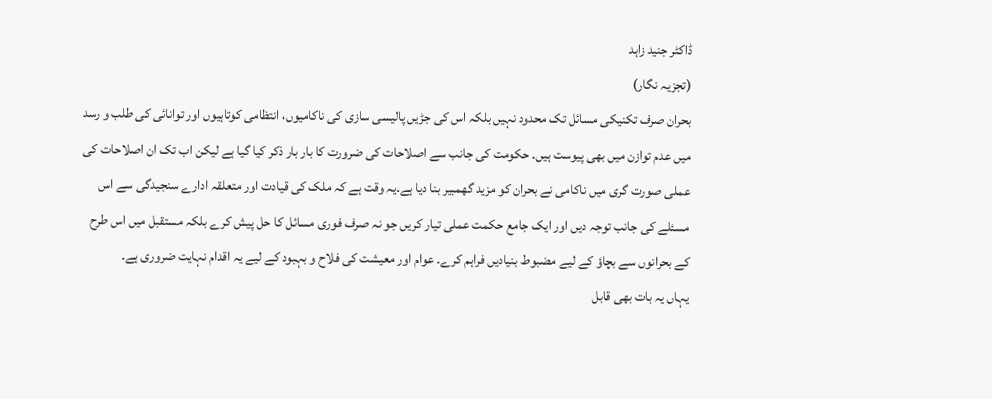ڈاکٹر جنید زاہد
(تجزیہ نگار)
بحران صرف تکنیکی مسائل تک محدود نہیں بلکہ اس کی جڑیں پالیسی سازی کی ناکامیوں، انتظامی کوتاہیوں اور توانائی کی طلب و رسد میں عدم توازن میں بھی پیوست ہیں۔ حکومت کی جانب سے اصلاحات کی ضرورت کا بار بار ذکر کیا گیا ہے لیکن اب تک ان اصلاحات کی عملی صورت گری میں ناکامی نے بحران کو مزید گھمبیر بنا دیا ہے۔یہ وقت ہے کہ ملک کی قیادت اور متعلقہ ادارے سنجیدگی سے اس مسئلے کی جانب توجہ دیں اور ایک جامع حکمت عملی تیار کریں جو نہ صرف فوری مسائل کا حل پیش کرے بلکہ مستقبل میں اس طرح کے بحرانوں سے بچاؤ کے لیے مضبوط بنیادیں فراہم کرے۔ عوام اور معیشت کی فلاح و بہبود کے لیے یہ اقدام نہایت ضروری ہے۔
یہاں یہ بات بھی قابل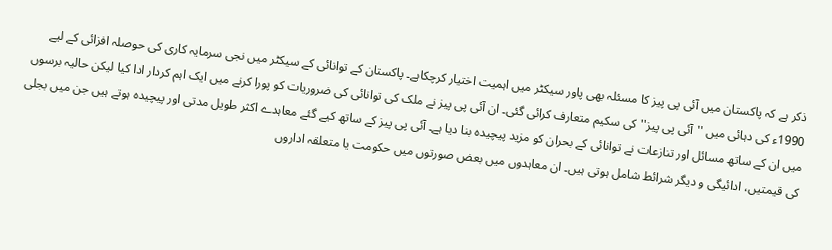ذکر ہے کہ پاکستان میں آئی پی پیز کا مسئلہ بھی پاور سیکٹر میں اہمیت اختیار کرچکاہے۔ پاکستان کے توانائی کے سیکٹر میں نجی سرمایہ کاری کی حوصلہ افزائی کے لیے 1990ء کی دہائی میں ''آئی پی پیز''کی سکیم متعارف کرائی گئی۔ ان آئی پی پیز نے ملک کی توانائی کی ضروریات کو پورا کرنے میں ایک اہم کردار ادا کیا لیکن حالیہ برسوں میں ان کے ساتھ مسائل اور تنازعات نے توانائی کے بحران کو مزید پیچیدہ بنا دیا ہے۔ آئی پی پیز کے ساتھ کیے گئے معاہدے اکثر طویل مدتی اور پیچیدہ ہوتے ہیں جن میں بجلی کی قیمتیں، ادائیگی و دیگر شرائط شامل ہوتی ہیں۔ ان معاہدوں میں بعض صورتوں میں حکومت یا متعلقہ اداروں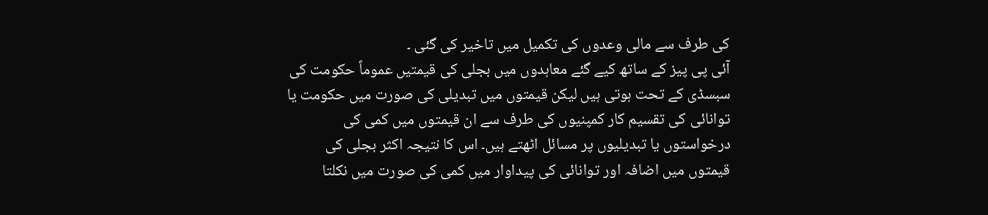کی طرف سے مالی وعدوں کی تکمیل میں تاخیر کی گئی ۔
آئی پی پیز کے ساتھ کیے گئے معاہدوں میں بجلی کی قیمتیں عموماً حکومت کی سبسڈی کے تحت ہوتی ہیں لیکن قیمتوں میں تبدیلی کی صورت میں حکومت یا توانائی کی تقسیم کار کمپنیوں کی طرف سے ان قیمتوں میں کمی کی درخواستوں یا تبدیلیوں پر مسائل اٹھتے ہیں۔ اس کا نتیجہ اکثر بجلی کی قیمتوں میں اضافہ اور توانائی کی پیداوار میں کمی کی صورت میں نکلتا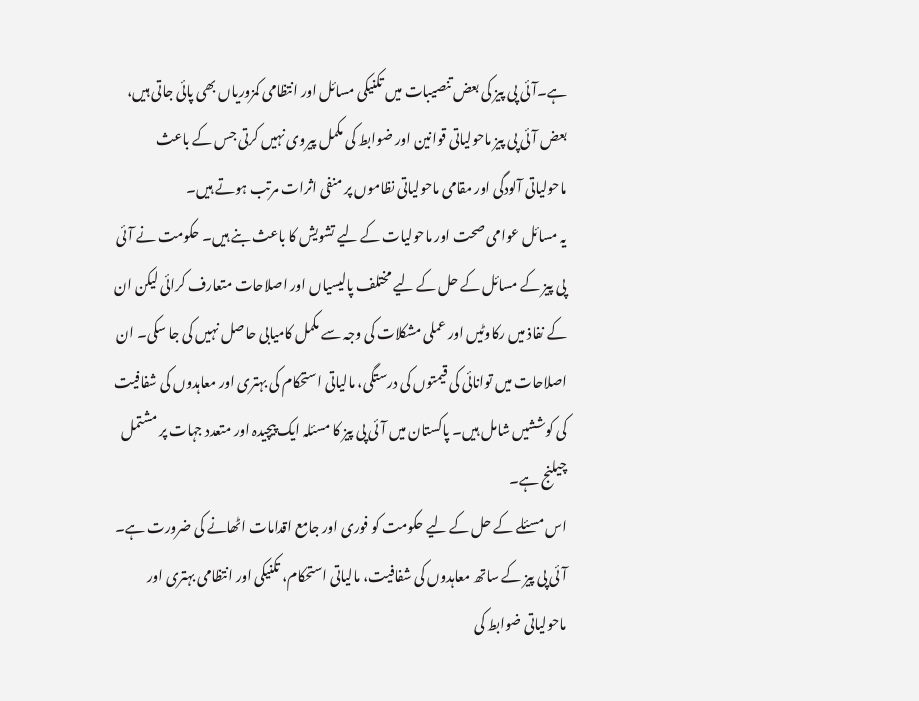ہے۔آئی پی پیز کی بعض تنصیبات میں تکنیکی مسائل اور انتظامی کمزوریاں بھی پائی جاتی ہیں، بعض آئی پی پیز ماحولیاتی قوانین اور ضوابط کی مکمل پیروی نہیں کرتی جس کے باعث ماحولیاتی آلودگی اور مقامی ماحولیاتی نظاموں پر منفی اثرات مرتب ہوتے ہیں۔
یہ مسائل عوامی صحت اور ماحولیات کے لیے تشویش کا باعث بنے ہیں۔ حکومت نے آئی پی پیز کے مسائل کے حل کے لیے مختلف پالیسیاں اور اصلاحات متعارف کرائی لیکن ان کے نفاذ میں رکاوٹیں اور عملی مشکلات کی وجہ سے مکمل کامیابی حاصل نہیں کی جا سکی۔ ان اصلاحات میں توانائی کی قیمتوں کی درستگی، مالیاتی استحکام کی بہتری اور معاہدوں کی شفافیت کی کوششیں شامل ہیں۔ پاکستان میں آئی پی پیز کا مسئلہ ایک پیچیدہ اور متعدد جہات پر مشتمل چیلنج ہے۔
اس مسئلے کے حل کے لیے حکومت کو فوری اور جامع اقدامات اٹھانے کی ضرورت ہے۔ آئی پی پیز کے ساتھ معاہدوں کی شفافیت، مالیاتی استحکام، تکنیکی اور انتظامی بہتری اور ماحولیاتی ضوابط کی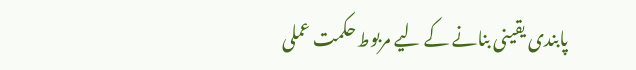پابندی یقینی بنانے کے لیے مربوط حکمت عملی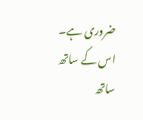ضروری ہے۔ اس کے ساتھ ساتھ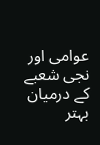عوامی اور نجی شعبے کے درمیان بہتر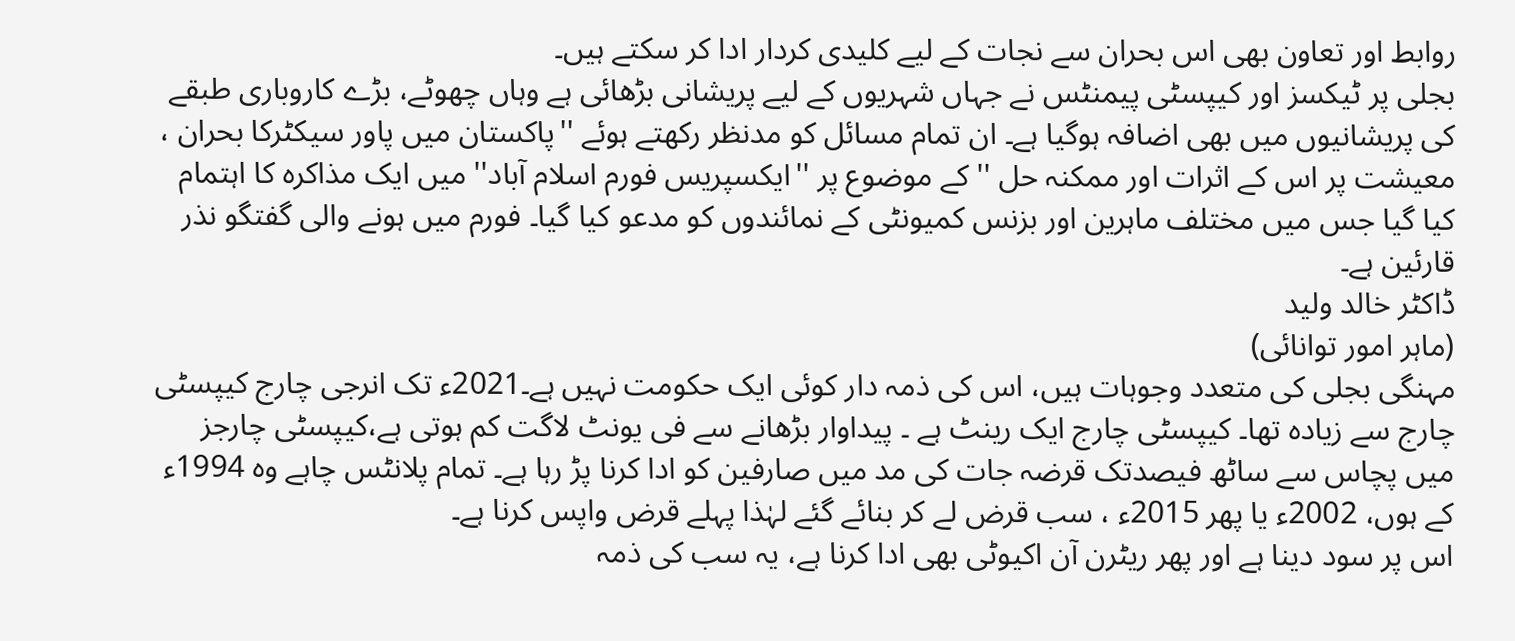روابط اور تعاون بھی اس بحران سے نجات کے لیے کلیدی کردار ادا کر سکتے ہیں۔
بجلی پر ٹیکسز اور کیپسٹی پیمنٹس نے جہاں شہریوں کے لیے پریشانی بڑھائی ہے وہاں چھوٹے، بڑے کاروباری طبقے کی پریشانیوں میں بھی اضافہ ہوگیا ہے۔ ان تمام مسائل کو مدنظر رکھتے ہوئے ''پاکستان میں پاور سیکٹرکا بحران ، معیشت پر اس کے اثرات اور ممکنہ حل '' کے موضوع پر ''ایکسپریس فورم اسلام آباد'' میں ایک مذاکرہ کا اہتمام کیا گیا جس میں مختلف ماہرین اور بزنس کمیونٹی کے نمائندوں کو مدعو کیا گیا۔ فورم میں ہونے والی گفتگو نذر قارئین ہے۔
ڈاکٹر خالد ولید
(ماہر امور توانائی)
مہنگی بجلی کی متعدد وجوہات ہیں، اس کی ذمہ دار کوئی ایک حکومت نہیں ہے۔2021ء تک انرجی چارج کیپسٹی چارج سے زیادہ تھا۔ کیپسٹی چارج ایک رینٹ ہے ۔ پیداوار بڑھانے سے فی یونٹ لاگت کم ہوتی ہے،کیپسٹی چارجز میں پچاس سے ساٹھ فیصدتک قرضہ جات کی مد میں صارفین کو ادا کرنا پڑ رہا ہے۔ تمام پلانٹس چاہے وہ 1994ء کے ہوں، 2002ء یا پھر 2015ء ، سب قرض لے کر بنائے گئے لہٰذا پہلے قرض واپس کرنا ہے۔
اس پر سود دینا ہے اور پھر ریٹرن آن اکیوٹی بھی ادا کرنا ہے، یہ سب کی ذمہ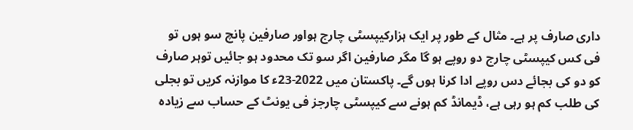داری صارف پر ہے۔ مثال کے طور پر ایک ہزارکیپسٹی چارج ہواور صارفین پانچ سو ہوں تو فی کس کیپسٹی چارج دو روپے ہو گا مگر صارفین اگر سو تک محدود ہو جائیں توہر صارف کو دو کی بجائے دس روپے ادا کرنا ہوں گے۔ پاکستان میں 2022-23ء کا موازنہ کریں تو بجلی کی طلب کم ہو رہی ہے، ڈیمانڈ کم ہونے سے کیپسٹی چارجز فی یونٹ کے حساب سے زیادہ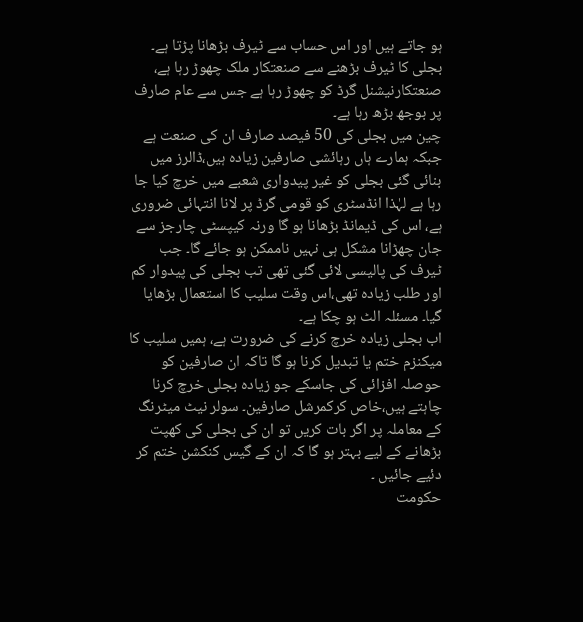ہو جاتے ہیں اور اس حساب سے ٹیرف بڑھانا پڑتا ہے۔ بجلی کا ٹیرف بڑھنے سے صنعتکار ملک چھوڑ رہا ہے، صنعتکارنیشنل گرڈ کو چھوڑ رہا ہے جس سے عام صارف پر بوجھ بڑھ رہا ہے۔
چین میں بجلی کی 50 فیصد صارف ان کی صنعت ہے جبکہ ہمارے ہاں رہائشی صارفین زیادہ ہیں،ڈالرز میں بنائی گئی بجلی کو غیر پیدواری شعبے میں خرچ کیا جا رہا ہے لہٰذا انڈسٹری کو قومی گرڈ پر لانا انتہائی ضروری ہے، اس کی ڈیمانڈ بڑھانا ہو گا ورنہ کیپسٹی چارجز سے جان چھڑانا مشکل ہی نہیں ناممکن ہو جائے گا۔ جب ٹیرف کی پالیسی لائی گئی تھی تب بجلی کی پیدوار کم اور طلب زیادہ تھی،اس وقت سلیب کا استعمال بڑھایا گیا۔ مسئلہ الٹ ہو چکا ہے۔
اب بجلی زیادہ خرچ کرنے کی ضرورت ہے، ہمیں سلیب کا میکنزم ختم یا تبدیل کرنا ہو گا تاکہ ان صارفین کو حوصلہ افزائی کی جاسکے جو زیادہ بجلی خرچ کرنا چاہتے ہیں،خاص کرکمرشل صارفین۔ سولر نیٹ میٹرنگ کے معاملہ پر اگر بات کریں تو ان کی بجلی کی کھپت بڑھانے کے لیے بہتر ہو گا کہ ان کے گیس کنکشن ختم کر دئیے جائیں ۔
حکومت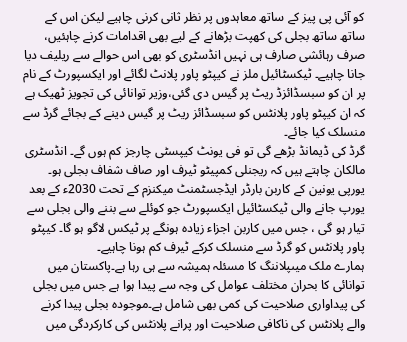کو آئی پی پیز کے ساتھ معاہدوں پر نظر ثانی کرنی چاہیے لیکن اس کے ساتھ ساتھ بجلی کی کھپت بڑھانے کے لیے بھی اقدامات کرنے چاہئیں، صرف رہائشی صارف ہی نہیں انڈسٹری کو بھی اس حوالے سے ریلیف دیا جانا چاہیے۔ ٹیکسٹائیل ملز نے کیپٹو پاور پلانٹ لگائے اور ایکسپورٹ کے نام پر ان کو سبسڈائزڈ ریٹ پر گیس دی گئی،وزیر توانائی کی تجویز ٹھیک ہے کہ ان کیپٹو پاور پلانٹس کو سبسڈائز ریٹ پر گیس دینے کے بجائے گرڈ سے منسلک کیا جائے۔
گرڈ کی ڈیمانڈ بڑھے گی تو فی یونٹ کیپسٹی چارجز کم ہوں گے۔ انڈسٹری مالکان چاہتے ہیں کہ ریجنلی کمپیٹو ٹیرف اور صاف شفاف بجلی ہو۔ یورپی یونین کے کاربن بارڈر ایڈجسٹمنٹ میکنزم کے تحت 2030ء کے بعد یورپ جانے والی ٹیکسٹائیل ایکسپورٹ جو کوئلے سے بننے والی بجلی سے تیار ہو گی ، جس میں کاربن اجزاء زیادہ ہونگے پر ٹیکس لاگو ہو گا۔ کیپٹو پاور پلانٹس کو گرڈ سے منسلک کرکے ٹیرف کم ہونا چاہیے۔
ہمارے ملک میںپلاننگ کا مسئلہ ہمیشہ سے ہی رہا ہے۔پاکستان میں توانائی کا بحران مختلف عوامل کی وجہ سے پیدا ہوا ہے جس میں بجلی کی پیداواری صلاحیت کی کمی بھی شامل ہے۔موجودہ بجلی پیدا کرنے والے پلانٹس کی ناکافی صلاحیت اور پرانے پلانٹس کی کارکردگی میں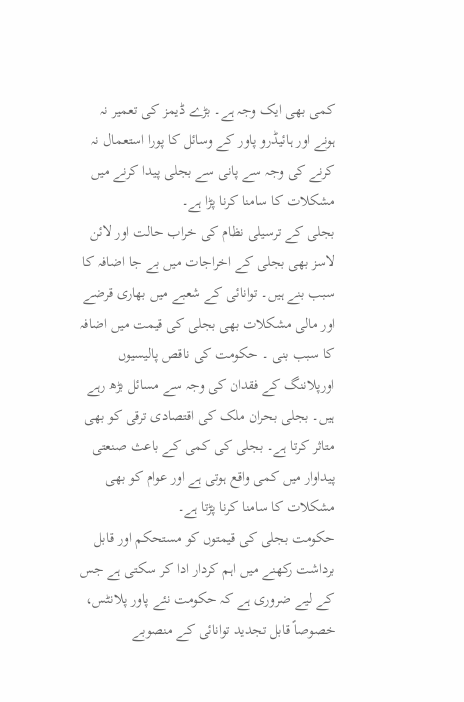کمی بھی ایک وجہ ہے۔ بڑے ڈیمز کی تعمیر نہ ہونے اور ہائیڈرو پاور کے وسائل کا پورا استعمال نہ کرنے کی وجہ سے پانی سے بجلی پیدا کرنے میں مشکلات کا سامنا کرنا پڑا ہے۔
بجلی کے ترسیلی نظام کی خراب حالت اور لائن لاسز بھی بجلی کے اخراجات میں بے جا اضافہ کا سبب بنے ہیں۔ توانائی کے شعبے میں بھاری قرضے اور مالی مشکلات بھی بجلی کی قیمت میں اضافہ کا سبب بنی ۔ حکومت کی ناقص پالیسیوں اورپلاننگ کے فقدان کی وجہ سے مسائل بڑھ رہے ہیں۔ بجلی بحران ملک کی اقتصادی ترقی کو بھی متاثر کرتا ہے۔ بجلی کی کمی کے باعث صنعتی پیداوار میں کمی واقع ہوتی ہے اور عوام کو بھی مشکلات کا سامنا کرنا پڑتا ہے۔
حکومت بجلی کی قیمتوں کو مستحکم اور قابل برداشت رکھنے میں اہم کردار ادا کر سکتی ہے جس کے لیے ضروری ہے کہ حکومت نئے پاور پلانٹس، خصوصاً قابل تجدید توانائی کے منصوبے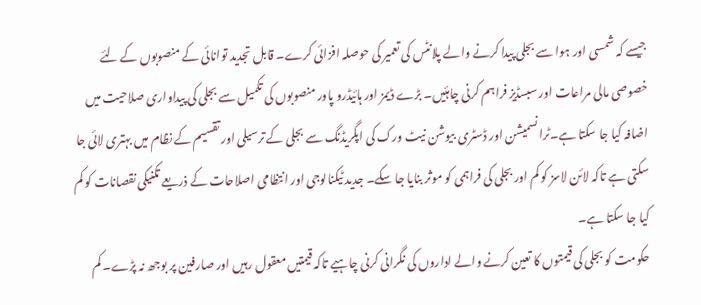جیسے کہ شمسی اور ہوا سے بجلی پیدا کرنے والے پلانٹس کی تعمیر کی حوصلہ افزائی کرے۔ قابل تجدید توانائی کے منصوبوں کے لئے خصوصی مالی مراعات اور سبسڈیز فراہم کرنی چاہئیں۔ بڑے ڈیمز اور ہائیڈرو پاور منصوبوں کی تکمیل سے بجلی کی پیداواری صلاحیت میں اضافہ کیا جا سکتا ہے۔ٹرانسمیشن اور ڈسٹری بیوشن نیٹ ورک کی اپگریڈنگ سے بجلی کے ترسیلی اور تقسیم کے نظام میں بہتری لائی جا سکتی ہے تاکہ لائن لاسز کو کم اور بجلی کی فراہمی کو موثر بنایا جا سکے۔ جدید ٹیکنالوجی اور انتظامی اصلاحات کے ذریعے تکنیکی نقصانات کو کم کیا جا سکتا ہے۔
حکومت کو بجلی کی قیمتوں کا تعین کرنے والے اداروں کی نگرانی کرنی چاہیے تاکہ قیمتیں معقول رہیں اور صارفین پر بوجھ نہ پڑے۔ کم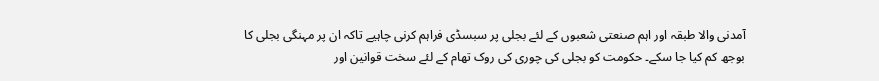آمدنی والا طبقہ اور اہم صنعتی شعبوں کے لئے بجلی پر سبسڈی فراہم کرنی چاہیے تاکہ ان پر مہنگی بجلی کا بوجھ کم کیا جا سکے۔ حکومت کو بجلی کی چوری کی روک تھام کے لئے سخت قوانین اور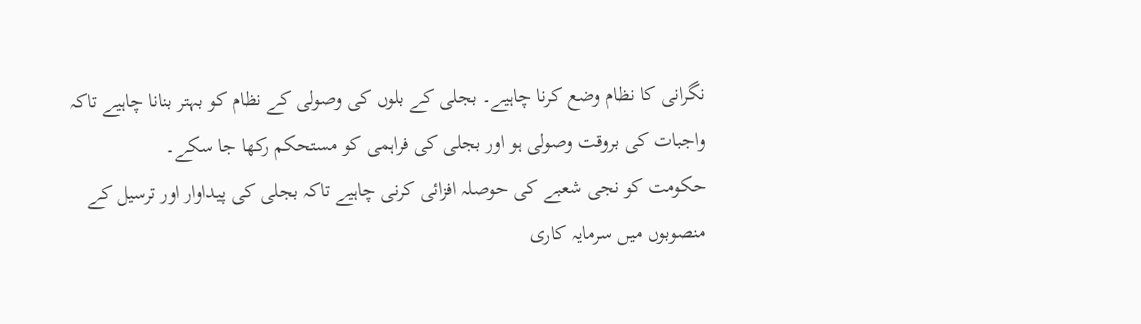نگرانی کا نظام وضع کرنا چاہیے۔ بجلی کے بلوں کی وصولی کے نظام کو بہتر بنانا چاہیے تاکہ واجبات کی بروقت وصولی ہو اور بجلی کی فراہمی کو مستحکم رکھا جا سکے۔
حکومت کو نجی شعبے کی حوصلہ افزائی کرنی چاہیے تاکہ بجلی کی پیداوار اور ترسیل کے منصوبوں میں سرمایہ کاری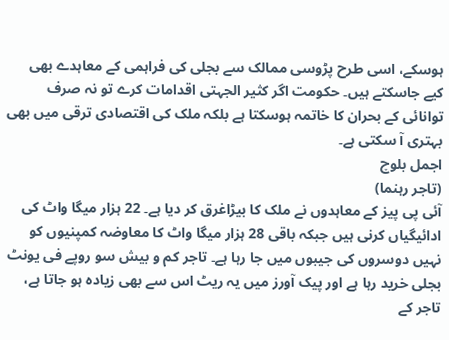ہوسکے، اسی طرح پڑوسی ممالک سے بجلی کی فراہمی کے معاہدے بھی کیے جاسکتے ہیں۔ حکومت اگر کثیر الجہتی اقدامات کرے تو نہ صرف توانائی کے بحران کا خاتمہ ہوسکتا ہے بلکہ ملک کی اقتصادی ترقی میں بھی بہتری آ سکتی ہے۔
اجمل بلوچ
(تاجر رہنما)
آئی پی پیز کے معاہدوں نے ملک کا بیڑاغرق کر دیا ہے۔ 22 ہزار میگا واٹ کی ادائیگیاں کرنی ہیں جبکہ باقی 28 ہزار میگا واٹ کا معاوضہ کمپنیوں کو نہیں دوسروں کی جیبوں میں جا رہا ہے۔ تاجر کم و بیش سو روپے فی یونٹ بجلی خرید رہا ہے اور پیک آورز میں یہ ریٹ اس سے بھی زیادہ ہو جاتا ہے، تاجر کے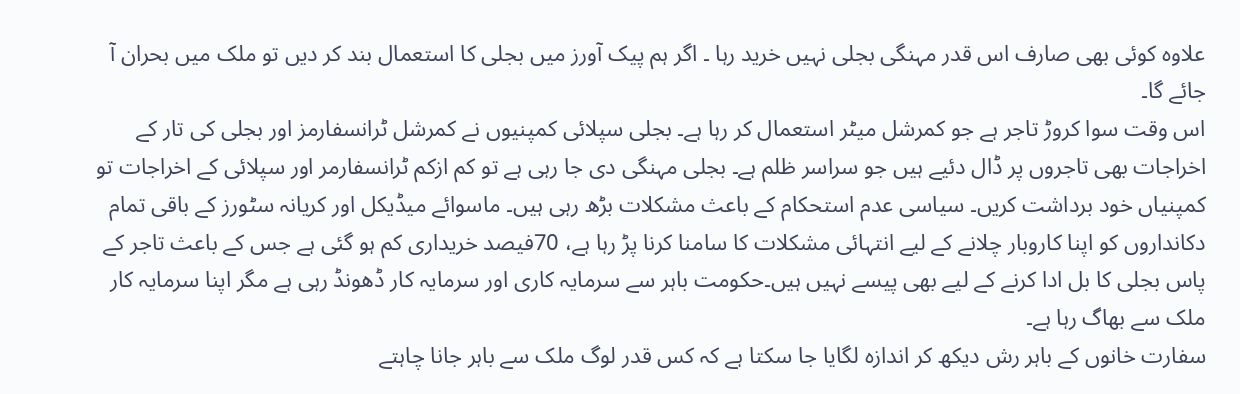علاوہ کوئی بھی صارف اس قدر مہنگی بجلی نہیں خرید رہا ۔ اگر ہم پیک آورز میں بجلی کا استعمال بند کر دیں تو ملک میں بحران آ جائے گا۔
اس وقت سوا کروڑ تاجر ہے جو کمرشل میٹر استعمال کر رہا ہے۔ بجلی سپلائی کمپنیوں نے کمرشل ٹرانسفارمز اور بجلی کی تار کے اخراجات بھی تاجروں پر ڈال دئیے ہیں جو سراسر ظلم ہے۔ بجلی مہنگی دی جا رہی ہے تو کم ازکم ٹرانسفارمر اور سپلائی کے اخراجات تو کمپنیاں خود برداشت کریں۔ سیاسی عدم استحکام کے باعث مشکلات بڑھ رہی ہیں۔ ماسوائے میڈیکل اور کریانہ سٹورز کے باقی تمام دکانداروں کو اپنا کاروبار چلانے کے لیے انتہائی مشکلات کا سامنا کرنا پڑ رہا ہے، 70فیصد خریداری کم ہو گئی ہے جس کے باعث تاجر کے پاس بجلی کا بل ادا کرنے کے لیے بھی پیسے نہیں ہیں۔حکومت باہر سے سرمایہ کاری اور سرمایہ کار ڈھونڈ رہی ہے مگر اپنا سرمایہ کار ملک سے بھاگ رہا ہے۔
سفارت خانوں کے باہر رش دیکھ کر اندازہ لگایا جا سکتا ہے کہ کس قدر لوگ ملک سے باہر جانا چاہتے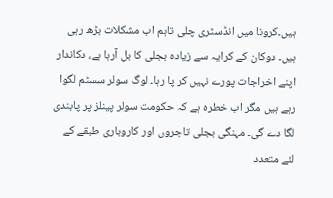ہیں۔کرونا میں انڈسٹری چلی تاہم اب مشکلات بڑھ رہی ہیں۔ دوکان کے کرایہ سے زیادہ بجلی کا بل آرہا ہے، دکاندار اپنے اخراجات پورے نہیں کر پا رہا۔ لوگ سولر سسٹم لگوا رہے ہیں مگر اب خطرہ ہے کہ حکومت سولر پینلز پر پابندی لگا دے گی۔ مہنگی بجلی تاجروں اور کاروباری طبقے کے لئے متعدد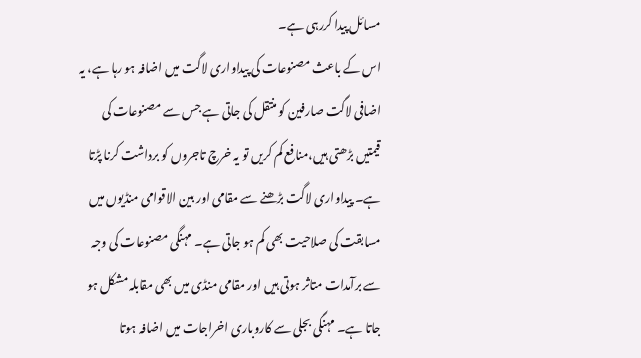مسائل پیدا کررہی ہے۔
اس کے باعث مصنوعات کی پیداواری لاگت میں اضافہ ہو رہا ہے، یہ اضافی لاگت صارفین کو منتقل کی جاتی ہے جس سے مصنوعات کی قیمتیں بڑھتی ہیں،منافع کم کریں تو یہ خرچ تاجروں کو برداشت کرنا پڑتا ہے۔ پیداواری لاگت بڑھنے سے مقامی اور بین الاقوامی منڈیوں میں مسابقت کی صلاحیت بھی کم ہو جاتی ہے۔ مہنگی مصنوعات کی وجہ سے برآمدات متاثر ہوتی ہیں اور مقامی منڈی میں بھی مقابلہ مشکل ہو جاتا ہے۔ مہنگی بجلی سے کاروباری اخراجات میں اضافہ ہوتا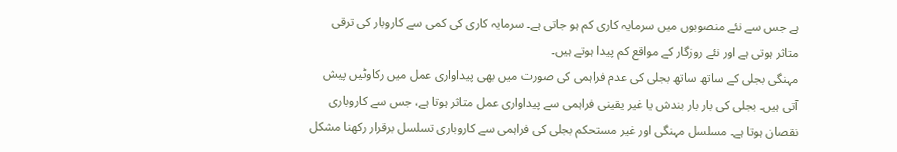ہے جس سے نئے منصوبوں میں سرمایہ کاری کم ہو جاتی ہے۔ سرمایہ کاری کی کمی سے کاروبار کی ترقی متاثر ہوتی ہے اور نئے روزگار کے مواقع کم پیدا ہوتے ہیں۔
مہنگی بجلی کے ساتھ ساتھ بجلی کی عدم فراہمی کی صورت میں بھی پیداواری عمل میں رکاوٹیں پیش آتی ہیں۔ بجلی کی بار بار بندش یا غیر یقینی فراہمی سے پیداواری عمل متاثر ہوتا ہے، جس سے کاروباری نقصان ہوتا ہے۔ مسلسل مہنگی اور غیر مستحکم بجلی کی فراہمی سے کاروباری تسلسل برقرار رکھنا مشکل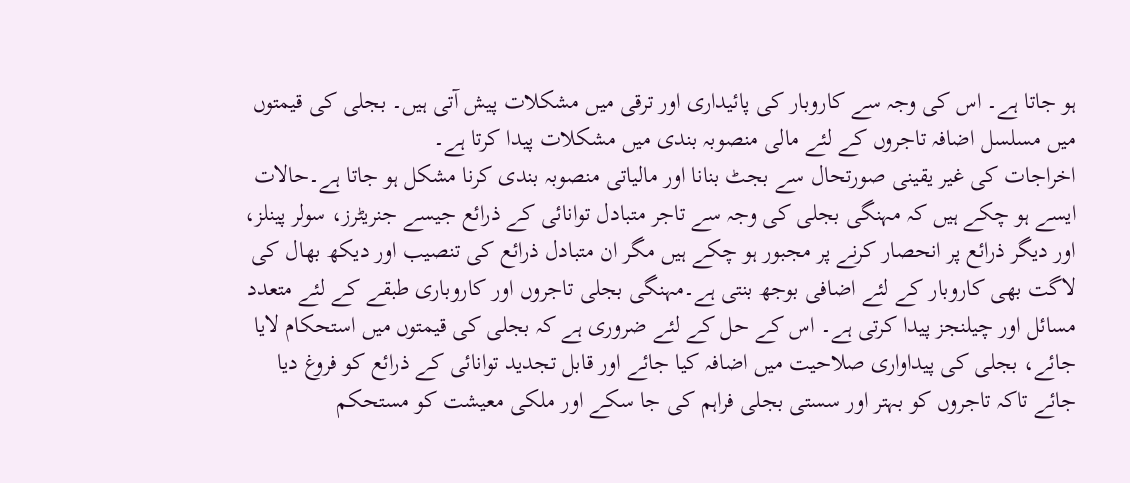ہو جاتا ہے۔ اس کی وجہ سے کاروبار کی پائیداری اور ترقی میں مشکلات پیش آتی ہیں۔ بجلی کی قیمتوں میں مسلسل اضافہ تاجروں کے لئے مالی منصوبہ بندی میں مشکلات پیدا کرتا ہے۔
اخراجات کی غیر یقینی صورتحال سے بجٹ بنانا اور مالیاتی منصوبہ بندی کرنا مشکل ہو جاتا ہے۔حالات ایسے ہو چکے ہیں کہ مہنگی بجلی کی وجہ سے تاجر متبادل توانائی کے ذرائع جیسے جنریٹرز، سولر پینلز، اور دیگر ذرائع پر انحصار کرنے پر مجبور ہو چکے ہیں مگر ان متبادل ذرائع کی تنصیب اور دیکھ بھال کی لاگت بھی کاروبار کے لئے اضافی بوجھ بنتی ہے۔مہنگی بجلی تاجروں اور کاروباری طبقے کے لئے متعدد مسائل اور چیلنجز پیدا کرتی ہے۔ اس کے حل کے لئے ضروری ہے کہ بجلی کی قیمتوں میں استحکام لایا جائے، بجلی کی پیداواری صلاحیت میں اضافہ کیا جائے اور قابل تجدید توانائی کے ذرائع کو فروغ دیا جائے تاکہ تاجروں کو بہتر اور سستی بجلی فراہم کی جا سکے اور ملکی معیشت کو مستحکم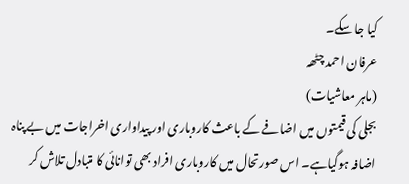کیا جا سکے۔
عرفان احمد چٹھہ
(ماہر معاشیات)
بجلی کی قیمتوں میں اضافے کے باعث کاروباری اور پیداواری اخراجات میں بے پناہ اضافہ ہوگیاہے۔ اس صورتحال میں کاروباری افراد بھی توانائی کا متبادل تلاش کر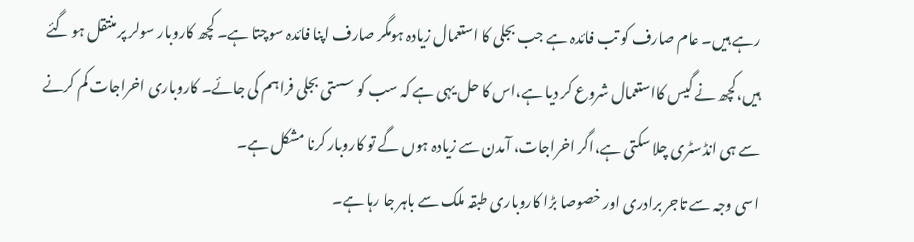رہے ہیں۔ عام صارف کو تب فائدہ ہے جب بجلی کا استعمال زیادہ ہومگر صارف اپنا فائدہ سوچتا ہے۔ کچھ کاروبار سولر پر منتقل ہو گئے ہیں،کچھ نے گیس کااستعمال شروع کر دیا ہے،اس کا حل یہی ہے کہ سب کو سستی بجلی فراہم کی جائے۔ کاروباری اخراجات کم کرنے سے ہی انڈسٹری چلا سکتی ہے،اگر اخراجات، آمدن سے زیادہ ہوں گے تو کاروبار کرنا مشکل ہے۔
اسی وجہ سے تاجر برادری اور خصوصا بڑا کاروباری طبقہ ملک سے باہر جا رہا ہے۔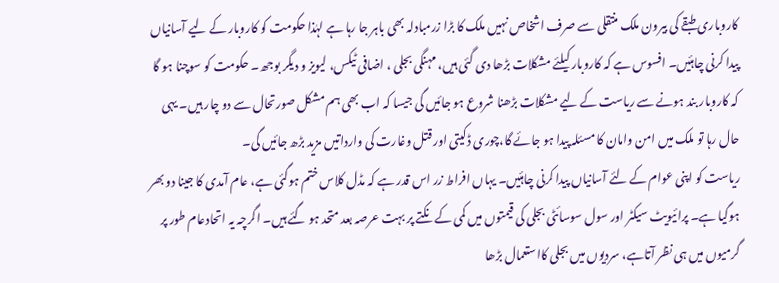کاروباری طبقے کی بیرون ملک منتقلی سے صرف اشخاص نہیں ملک کا بڑا زرمبادلہ بھی باہر جا رہا ہے لہٰذا حکومت کو کاروبار کے لیے آسانیاں پیدا کرنی چاہئیں۔ افسوس ہے کہ کاروبار کیلئے مشکلات بڑھا دی گئی ہیں، مہنگی بجلی ، اضافی ٹیکس، لیویز و دیگر بوجھ۔ حکومت کو سوچنا ہو گا کہ کاروبار بند ہونے سے ریاست کے لیے مشکلات بڑھنا شروع ہو جائیں گی جیسا کہ اب بھی ہم مشکل صورتحال سے دو چار ہیں۔ یہی حال رہا تو ملک میں امن وامان کا مسئلہ پیدا ہو جائے گا،چوری ڈکیتی اور قتل وغارت کی وارداتیں مزید بڑھ جائیں گی۔
ریاست کو اپنی عوام کے لئے آسانیاں پیدا کرنی چاہئیں۔ یہاں افراط زر اس قدر ہے کہ مڈل کلاس ختم ہوگئی ہے، عام آمدی کا جینا دو بھر ہوگیا ہے۔ پرائیویٹ سیکٹر اور سول سوسائٹی بجلی کی قیمتوں میں کمی کے نکتے پر بہت عرصہ بعد متحد ہو گئے ہیں۔ اگرچہ یہ اتحادعام طور پر گرمیوں میں ہی نظر آتاہے، سردیوں میں بجلی کااستعمال بڑھا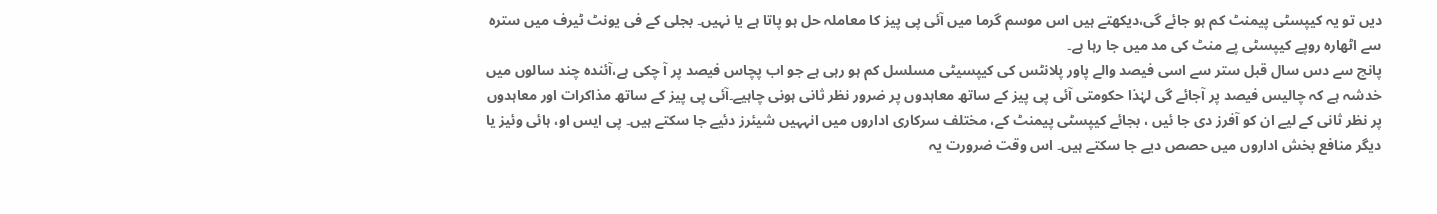دیں تو یہ کیپسٹی پیمنٹ کم ہو جائے گی،دیکھتے ہیں اس موسم گرما میں آئی پی پیز کا معاملہ حل ہو پاتا ہے یا نہیں۔ بجلی کے فی یونٹ ٹیرف میں سترہ سے اٹھارہ روپے کیپسٹی پے منٹ کی مد میں جا رہا ہے۔
پانچ سے دس سال قبل ستر سے اسی فیصد والے پاور پلانٹس کی کیپسیٹی مسلسل کم ہو رہی ہے جو اب پچاس فیصد پر آ چکی ہے،آئندہ چند سالوں میں خدشہ ہے کہ چالیس فیصد پر آجائے گی لہٰذا حکومتی آئی پی پیز کے ساتھ معاہدوں پر ضرور نظر ثانی ہونی چاہیے۔آئی پی پیز کے ساتھ مذاکرات اور معاہدوں پر نظر ثانی کے لیے ان کو آفرز دی جا ئیں ، بجائے کیپسٹی پیمنٹ کے، مختلف سرکاری اداروں میں انہہیں شیئرز دئیے جا سکتے ہیں۔ پی ایس او، ہائی وئیز یا دیگر منافع بخش اداروں میں حصص دیے جا سکتے ہیں۔ اس وقت ضرورت یہ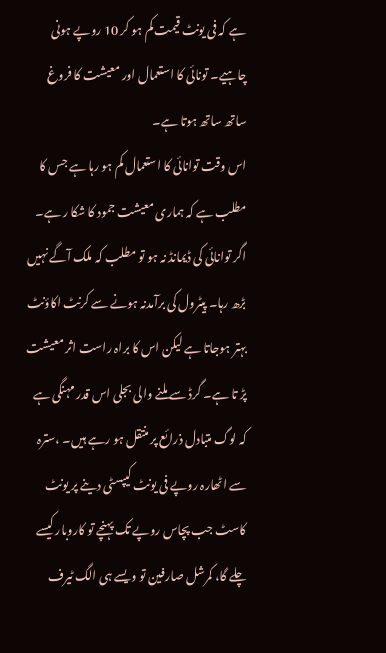ہے کہ فی یونٹ قیمت کم ہو کر 10 روپے ہونی چاہیے۔ تونائی کا استعمال اور معیشت کا فروغ ساتھ ساتھ ہوتا ہے۔
اس وقت توانائی کا استعمال کم ہو رہا ہے جس کا مطلب ہے کہ ہماری معیشت جمود کا شکا ر ہے۔ اگر توانائی کی ڈیمانڈ نہ ہو تو مطلب کہ ملک آگے نہیں بڑھ رہا۔ پیٹرول کی برآمدنہ ہونے سے کرنٹ اکاؤنٹ بہتر ہوجاتا ہے لیکن اس کا براہ راست اثر معیشت پڑ تا ہے۔ گرڈ سے ملنے والی بجلی اس قدر مہنگی ہے کہ لوگ متبادل ذرائع پر منتقل ہو رہے ہیں۔ ،سترہ سے اٹھارہ روپے فی یونٹ کیپسٹی دینے پر یونٹ کاسٹ جب پچاس روپے تک پہنچے تو کاروبار کیسے چلے گا، کمرشل صارفین تو ویسے ہی الگ ٹیرف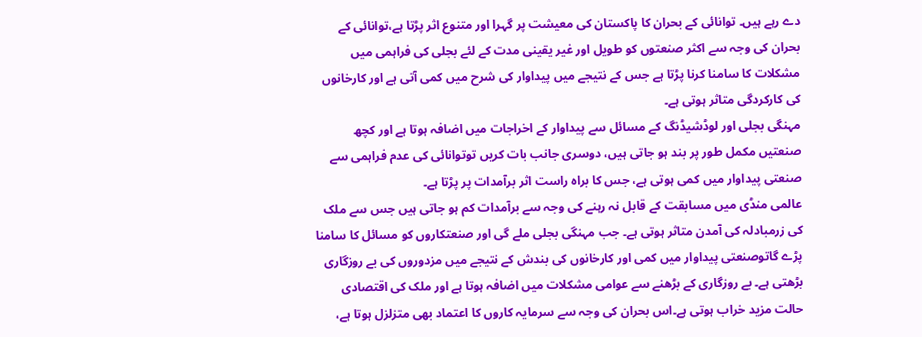دے رہے ہیں۔ توانائی کے بحران کا پاکستان کی معیشت پر گہرا اور متنوع اثر پڑتا ہے،توانائی کے بحران کی وجہ سے اکثر صنعتوں کو طویل اور غیر یقینی مدت کے لئے بجلی کی فراہمی میں مشکلات کا سامنا کرنا پڑتا ہے جس کے نتیجے میں پیداوار کی شرح میں کمی آتی ہے اور کارخانوں کی کارکردگی متاثر ہوتی ہے۔
مہنگی بجلی اور لوڈشیڈنگ کے مسائل سے پیداوار کے اخراجات میں اضافہ ہوتا ہے اور کچھ صنعتیں مکمل طور پر بند ہو جاتی ہیں، دوسری جانب بات کریں توتوانائی کی عدم فراہمی سے صنعتی پیداوار میں کمی ہوتی ہے، جس کا براہ راست اثر برآمدات پر پڑتا ہے۔
عالمی منڈی میں مسابقت کے قابل نہ رہنے کی وجہ سے برآمدات کم ہو جاتی ہیں جس سے ملک کی زرمبادلہ کی آمدن متاثر ہوتی ہے۔ جب مہنگی بجلی ملے گی اور صنعتکاروں کو مسائل کا سامنا پڑے گاتوصنعتی پیداوار میں کمی اور کارخانوں کی بندش کے نتیجے میں مزدوروں کی بے روزگاری بڑھتی ہے۔ بے روزگاری کے بڑھنے سے عوامی مشکلات میں اضافہ ہوتا ہے اور ملک کی اقتصادی حالت مزید خراب ہوتی ہے۔اس بحران کی وجہ سے سرمایہ کاروں کا اعتماد بھی متزلزل ہوتا ہے،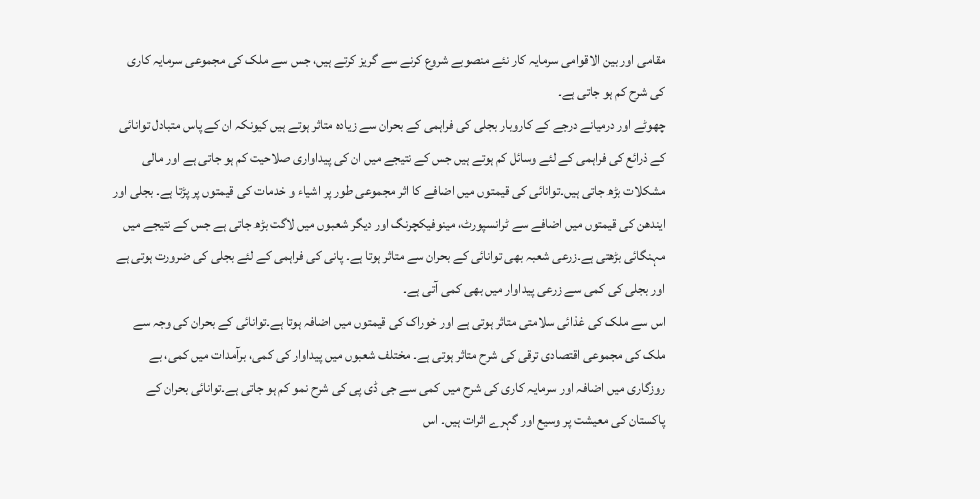مقامی اور بین الاقوامی سرمایہ کار نئے منصوبے شروع کرنے سے گریز کرتے ہیں، جس سے ملک کی مجموعی سرمایہ کاری کی شرح کم ہو جاتی ہے۔
چھوٹے اور درمیانے درجے کے کاروبار بجلی کی فراہمی کے بحران سے زیادہ متاثر ہوتے ہیں کیونکہ ان کے پاس متبادل توانائی کے ذرائع کی فراہمی کے لئے وسائل کم ہوتے ہیں جس کے نتیجے میں ان کی پیداواری صلاحیت کم ہو جاتی ہے اور مالی مشکلات بڑھ جاتی ہیں۔توانائی کی قیمتوں میں اضافے کا اثر مجموعی طور پر اشیاء و خدمات کی قیمتوں پر پڑتا ہے۔ بجلی اور ایندھن کی قیمتوں میں اضافے سے ٹرانسپورٹ، مینوفیکچرنگ اور دیگر شعبوں میں لاگت بڑھ جاتی ہے جس کے نتیجے میں مہنگائی بڑھتی ہے۔زرعی شعبہ بھی توانائی کے بحران سے متاثر ہوتا ہے۔ پانی کی فراہمی کے لئے بجلی کی ضرورت ہوتی ہے اور بجلی کی کمی سے زرعی پیداوار میں بھی کمی آتی ہے۔
اس سے ملک کی غذائی سلامتی متاثر ہوتی ہے اور خوراک کی قیمتوں میں اضافہ ہوتا ہے۔توانائی کے بحران کی وجہ سے ملک کی مجموعی اقتصادی ترقی کی شرح متاثر ہوتی ہے۔ مختلف شعبوں میں پیداوار کی کمی، برآمدات میں کمی، بے روزگاری میں اضافہ اور سرمایہ کاری کی شرح میں کمی سے جی ڈی پی کی شرح نمو کم ہو جاتی ہے۔توانائی بحران کے پاکستان کی معیشت پر وسیع اور گہرے اثرات ہیں۔ اس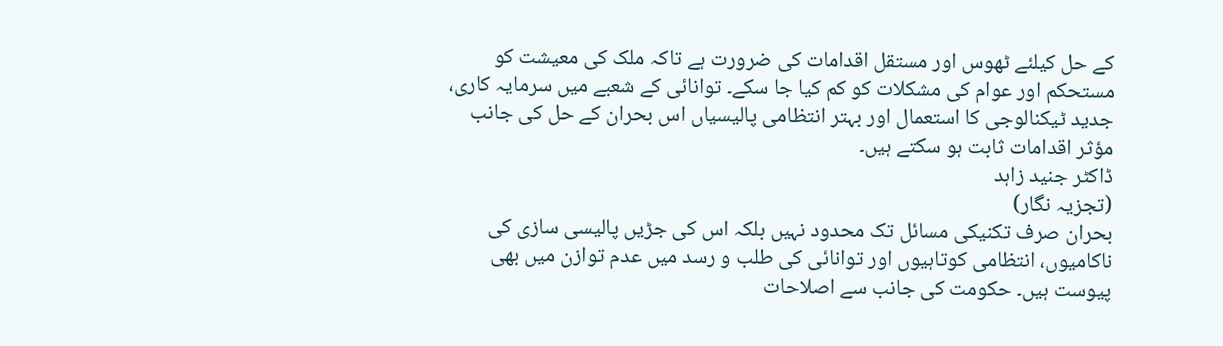کے حل کیلئے ٹھوس اور مستقل اقدامات کی ضرورت ہے تاکہ ملک کی معیشت کو مستحکم اور عوام کی مشکلات کو کم کیا جا سکے۔ توانائی کے شعبے میں سرمایہ کاری، جدید ٹیکنالوجی کا استعمال اور بہتر انتظامی پالیسیاں اس بحران کے حل کی جانب مؤثر اقدامات ثابت ہو سکتے ہیں۔
ڈاکٹر جنید زاہد
(تجزیہ نگار)
بحران صرف تکنیکی مسائل تک محدود نہیں بلکہ اس کی جڑیں پالیسی سازی کی ناکامیوں، انتظامی کوتاہیوں اور توانائی کی طلب و رسد میں عدم توازن میں بھی پیوست ہیں۔ حکومت کی جانب سے اصلاحات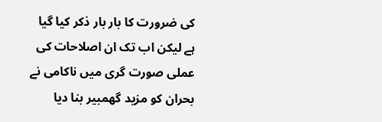کی ضرورت کا بار بار ذکر کیا گیا ہے لیکن اب تک ان اصلاحات کی عملی صورت گری میں ناکامی نے بحران کو مزید گھمبیر بنا دیا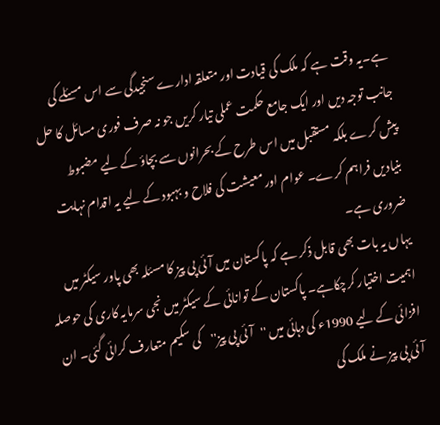ہے۔یہ وقت ہے کہ ملک کی قیادت اور متعلقہ ادارے سنجیدگی سے اس مسئلے کی جانب توجہ دیں اور ایک جامع حکمت عملی تیار کریں جو نہ صرف فوری مسائل کا حل پیش کرے بلکہ مستقبل میں اس طرح کے بحرانوں سے بچاؤ کے لیے مضبوط بنیادیں فراہم کرے۔ عوام اور معیشت کی فلاح و بہبود کے لیے یہ اقدام نہایت ضروری ہے۔
یہاں یہ بات بھی قابل ذکر ہے کہ پاکستان میں آئی پی پیز کا مسئلہ بھی پاور سیکٹر میں اہمیت اختیار کرچکاہے۔ پاکستان کے توانائی کے سیکٹر میں نجی سرمایہ کاری کی حوصلہ افزائی کے لیے 1990ء کی دہائی میں ''آئی پی پیز''کی سکیم متعارف کرائی گئی۔ ان آئی پی پیز نے ملک کی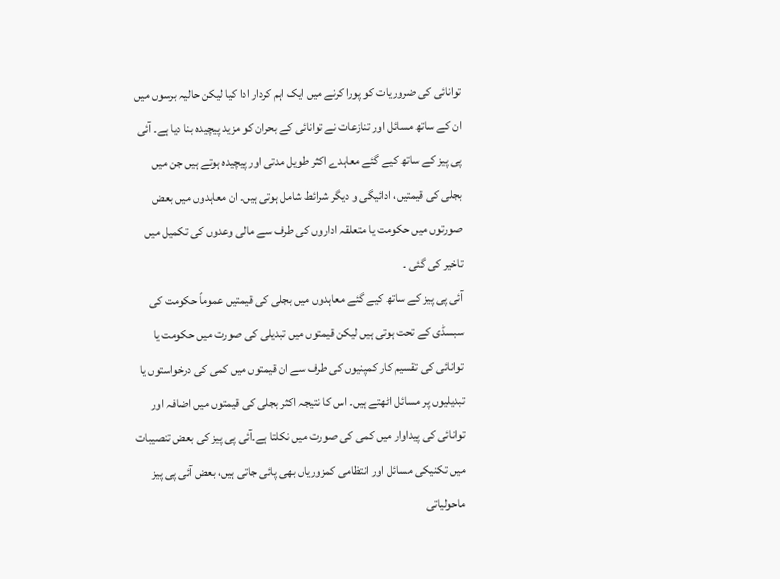توانائی کی ضروریات کو پورا کرنے میں ایک اہم کردار ادا کیا لیکن حالیہ برسوں میں ان کے ساتھ مسائل اور تنازعات نے توانائی کے بحران کو مزید پیچیدہ بنا دیا ہے۔ آئی پی پیز کے ساتھ کیے گئے معاہدے اکثر طویل مدتی اور پیچیدہ ہوتے ہیں جن میں بجلی کی قیمتیں، ادائیگی و دیگر شرائط شامل ہوتی ہیں۔ ان معاہدوں میں بعض صورتوں میں حکومت یا متعلقہ اداروں کی طرف سے مالی وعدوں کی تکمیل میں تاخیر کی گئی ۔
آئی پی پیز کے ساتھ کیے گئے معاہدوں میں بجلی کی قیمتیں عموماً حکومت کی سبسڈی کے تحت ہوتی ہیں لیکن قیمتوں میں تبدیلی کی صورت میں حکومت یا توانائی کی تقسیم کار کمپنیوں کی طرف سے ان قیمتوں میں کمی کی درخواستوں یا تبدیلیوں پر مسائل اٹھتے ہیں۔ اس کا نتیجہ اکثر بجلی کی قیمتوں میں اضافہ اور توانائی کی پیداوار میں کمی کی صورت میں نکلتا ہے۔آئی پی پیز کی بعض تنصیبات میں تکنیکی مسائل اور انتظامی کمزوریاں بھی پائی جاتی ہیں، بعض آئی پی پیز ماحولیاتی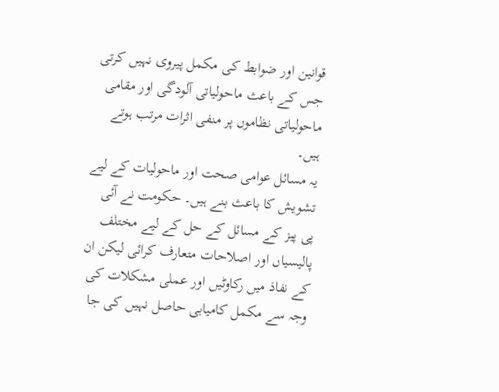قوانین اور ضوابط کی مکمل پیروی نہیں کرتی جس کے باعث ماحولیاتی آلودگی اور مقامی ماحولیاتی نظاموں پر منفی اثرات مرتب ہوتے ہیں۔
یہ مسائل عوامی صحت اور ماحولیات کے لیے تشویش کا باعث بنے ہیں۔ حکومت نے آئی پی پیز کے مسائل کے حل کے لیے مختلف پالیسیاں اور اصلاحات متعارف کرائی لیکن ان کے نفاذ میں رکاوٹیں اور عملی مشکلات کی وجہ سے مکمل کامیابی حاصل نہیں کی جا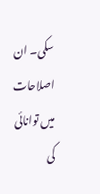سکی۔ ان اصلاحات میں توانائی کی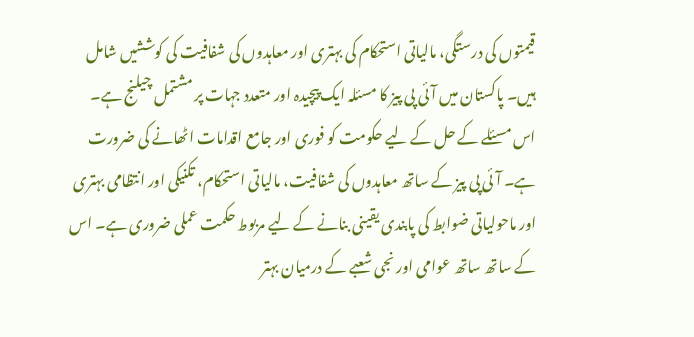قیمتوں کی درستگی، مالیاتی استحکام کی بہتری اور معاہدوں کی شفافیت کی کوششیں شامل ہیں۔ پاکستان میں آئی پی پیز کا مسئلہ ایک پیچیدہ اور متعدد جہات پر مشتمل چیلنج ہے۔
اس مسئلے کے حل کے لیے حکومت کو فوری اور جامع اقدامات اٹھانے کی ضرورت ہے۔ آئی پی پیز کے ساتھ معاہدوں کی شفافیت، مالیاتی استحکام، تکنیکی اور انتظامی بہتری اور ماحولیاتی ضوابط کی پابندی یقینی بنانے کے لیے مربوط حکمت عملی ضروری ہے۔ اس کے ساتھ ساتھ عوامی اور نجی شعبے کے درمیان بہتر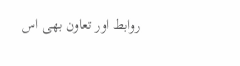روابط اور تعاون بھی اس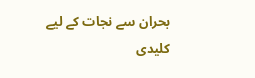بحران سے نجات کے لیے کلیدی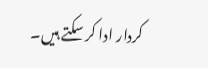کردار ادا کر سکتے ہیں۔